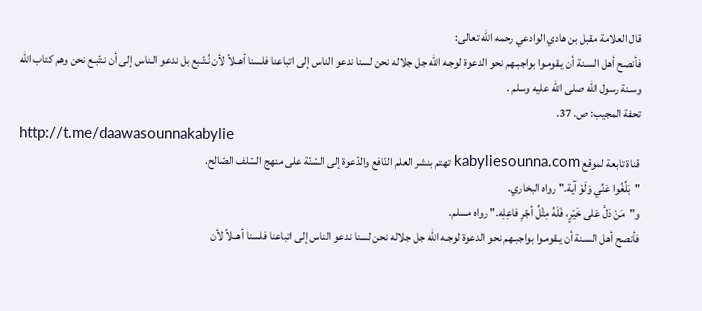قال العلامة مقبل بن هادي الوادعي رحمه الله تعالى:
فأنصح أهل السـنة أن يـقومـوا بواجبـهم نحو الدعوة لوجـه الله جل جلاله نحن لسنا ندعو الناس إلى اتباعنا فلسنا أهــلاً لأن نُـتّـبع بل ندعو الـناس إلى أن نـتّبـع نحن وهم كتاب الله وسـنة رسول الله صلى الله عليه وسلم .
تحفة المجيب: ص. 37.
http://t.me/daawasounnakabylie
قناة تابعة لموقع kabyliesounna.com تهتم بنشر العلم النّافع والدّعوة إلى السّنّة على منهج السّلف الصّالح.
"بَلِّغُوا عَنِّي وَلَوْ آية." رواه البخاري.
و"مَنْ دَلَّ عَلى خَيْرٍ، فَلَهُ مِثْلُ أجّرِ فاعِلِه." رواه مسلم.
فأنصح أهل السـنة أن يـقومـوا بواجبـهم نحو الدعوة لوجـه الله جل جلاله نحن لسنا ندعو الناس إلى اتباعنا فلسنا أهــلاً لأن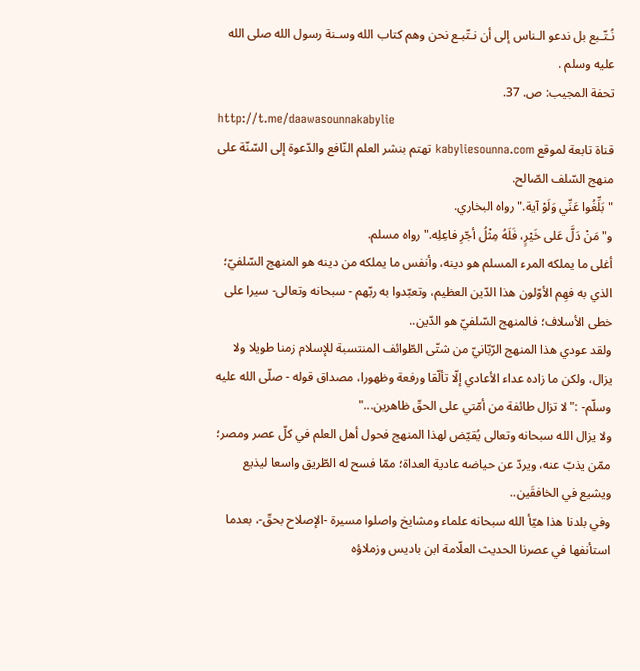نُـتّـبع بل ندعو الـناس إلى أن نـتّبـع نحن وهم كتاب الله وسـنة رسول الله صلى الله عليه وسلم .
تحفة المجيب: ص. 37.
http://t.me/daawasounnakabylie
قناة تابعة لموقع kabyliesounna.com تهتم بنشر العلم النّافع والدّعوة إلى السّنّة على منهج السّلف الصّالح.
"بَلِّغُوا عَنِّي وَلَوْ آية." رواه البخاري.
و"مَنْ دَلَّ عَلى خَيْرٍ، فَلَهُ مِثْلُ أجّرِ فاعِلِه." رواه مسلم.
أغلى ما يملكه المرء المسلم هو دينه، وأنفس ما يملكه من دينه هو المنهج السّلفيّ؛ الذي به فهِم الأوّلون هذا الدّين العظيم، وتعبّدوا به ربّهم - سبحانه وتعالى- سيرا على خطى الأسلاف؛ فالمنهج السّلفيّ هو الدّين..
ولقد عودي هذا المنهج الرّبّانيّ من شتّى الطّوائف المنتسبة للإسلام زمنا طويلا ولا يزال، ولكن ما زاده عداء الأعادي إلّا تألّقا ورفعة وظهورا، مصداق قوله - صلّى الله عليه وسلّم- :"لا تزال طائفة من أمّتي على الحقّ ظاهرين..."
ولا يزال الله سبحانه وتعالى يُقيّض لهذا المنهج فحول أهل العلم في كلّ عصر ومصر؛ ممّن يذبّ عنه، ويردّ عن حياضه عادية العداة؛ ممّا فسح له الطّريق واسعا ليذيع ويشيع في الخافقَين..
وفي بلدنا هذا هيّأ الله سبحانه علماء ومشايخ واصلوا مسيرة -الإصلاح بحقّ-، بعدما استأنفها في عصرنا الحديث العلّامة ابن باديس وزملاؤه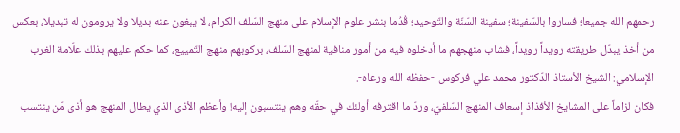رحمهم الله جميعا؛ فساروا بالسّفينة؛ سفينة السّنّة والتّوحيد؛ قُدُما بنشر علوم الإسلام على منهج السّلف الكرام، لا يبغون عنه بديلا ولا يرومون له تبديلا، بعكس من أخذ يبدّل طريقته رويداً رويداً، فشاب منهجهم ما أدخلوه فيه من أمور منافية لمنهج السّلف، بركوبهم منهج التّمييع، كما حكم عليهم بذلك علّامة الغرب الإسلامي: الشيخ الأستاذ الدّكتور محمد علي فركوس -حفظه الله ورعاه-.
فكان لزاماً على المشايخ الأفذاذ إسعاف المنهج السّلفيّ، وردّ ما اقترفه أولئك في حقّه وهم ينتسبون إليه! وأعظم الأذى الذي يطال المنهج هو أذى مّن ينتسب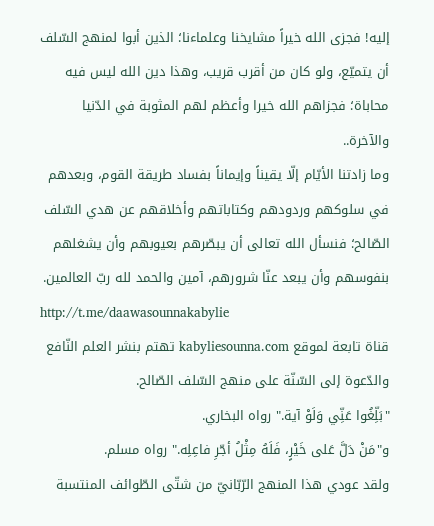إليه! فجزى الله خيراً مشايخنا وعلماءنا؛ الذين أبوا لمنهج السّلف أن يتميّع، ولو كان من أقرب قريب، وهذا دين الله ليس فيه محاباة؛ فجزاهم الله خيرا وأعظم لهم المثوبة في الدّنيا والآخرة..
وما زادتنا الأيّام إلّا يقيناً وإيماناً بفساد طريقة القوم، وبعدهم في سلوكهم وردودهم وكتاباتهم وأخلاقهم عن هدي السّلف الصّالح؛ فنسأل الله تعالى أن يبصّرهم بعيوبهم وأن يشغلهم بنفوسهم وأن يبعد عنّا شرورهم، آمين والحمد لله ربّ العالمين.
http://t.me/daawasounnakabylie
قناة تابعة لموقع kabyliesounna.com تهتم بنشر العلم النّافع والدّعوة إلى السّنّة على منهج السّلف الصّالح.
"بَلِّغُوا عَنِّي وَلَوْ آية." رواه البخاري.
و"مَنْ دَلَّ عَلى خَيْرٍ، فَلَهُ مِثْلُ أجّرِ فاعِلِه." رواه مسلم.
ولقد عودي هذا المنهج الرّبّانيّ من شتّى الطّوائف المنتسبة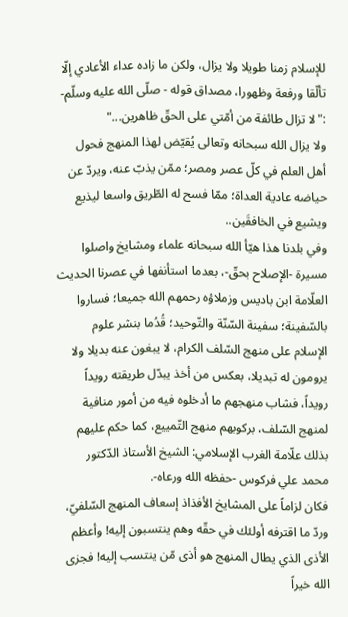للإسلام زمنا طويلا ولا يزال، ولكن ما زاده عداء الأعادي إلّا تألّقا ورفعة وظهورا، مصداق قوله - صلّى الله عليه وسلّم- :"لا تزال طائفة من أمّتي على الحقّ ظاهرين..."
ولا يزال الله سبحانه وتعالى يُقيّض لهذا المنهج فحول أهل العلم في كلّ عصر ومصر؛ ممّن يذبّ عنه، ويردّ عن حياضه عادية العداة؛ ممّا فسح له الطّريق واسعا ليذيع ويشيع في الخافقَين..
وفي بلدنا هذا هيّأ الله سبحانه علماء ومشايخ واصلوا مسيرة -الإصلاح بحقّ-، بعدما استأنفها في عصرنا الحديث العلّامة ابن باديس وزملاؤه رحمهم الله جميعا؛ فساروا بالسّفينة؛ سفينة السّنّة والتّوحيد؛ قُدُما بنشر علوم الإسلام على منهج السّلف الكرام، لا يبغون عنه بديلا ولا يرومون له تبديلا، بعكس من أخذ يبدّل طريقته رويداً رويداً، فشاب منهجهم ما أدخلوه فيه من أمور منافية لمنهج السّلف، بركوبهم منهج التّمييع، كما حكم عليهم بذلك علّامة الغرب الإسلامي: الشيخ الأستاذ الدّكتور محمد علي فركوس -حفظه الله ورعاه-.
فكان لزاماً على المشايخ الأفذاذ إسعاف المنهج السّلفيّ، وردّ ما اقترفه أولئك في حقّه وهم ينتسبون إليه! وأعظم الأذى الذي يطال المنهج هو أذى مّن ينتسب إليه! فجزى الله خيراً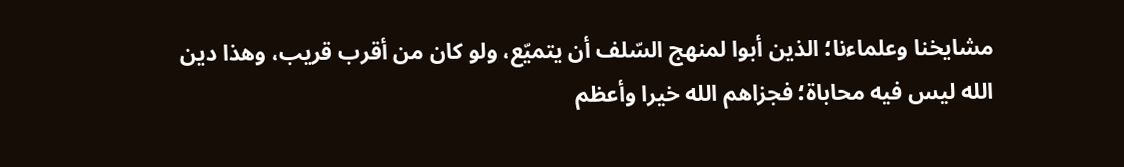مشايخنا وعلماءنا؛ الذين أبوا لمنهج السّلف أن يتميّع، ولو كان من أقرب قريب، وهذا دين الله ليس فيه محاباة؛ فجزاهم الله خيرا وأعظم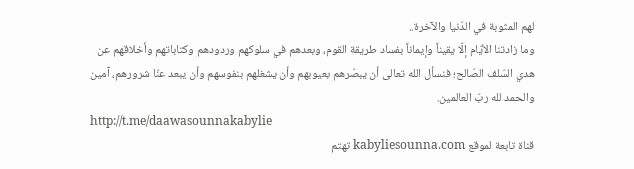لهم المثوبة في الدّنيا والآخرة..
وما زادتنا الأيّام إلّا يقيناً وإيماناً بفساد طريقة القوم، وبعدهم في سلوكهم وردودهم وكتاباتهم وأخلاقهم عن هدي السّلف الصّالح؛ فنسأل الله تعالى أن يبصّرهم بعيوبهم وأن يشغلهم بنفوسهم وأن يبعد عنّا شرورهم، آمين والحمد لله ربّ العالمين.
http://t.me/daawasounnakabylie
قناة تابعة لموقع kabyliesounna.com تهتم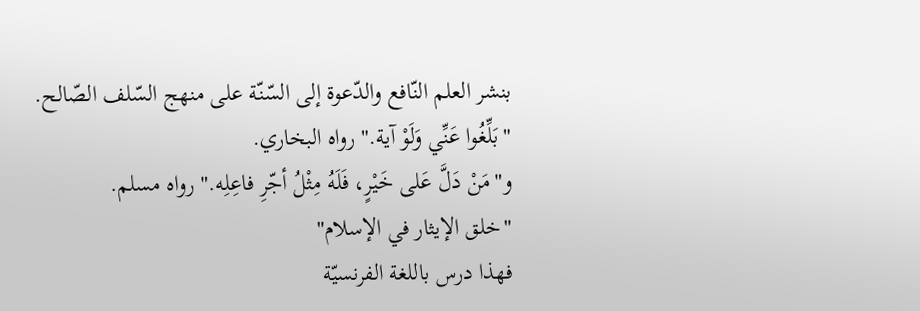بنشر العلم النّافع والدّعوة إلى السّنّة على منهج السّلف الصّالح.
"بَلِّغُوا عَنِّي وَلَوْ آية." رواه البخاري.
و"مَنْ دَلَّ عَلى خَيْرٍ، فَلَهُ مِثْلُ أجّرِ فاعِلِه." رواه مسلم.
"خلق الإيثار في الإسلام"
فهذا درس باللغة الفرنسيّة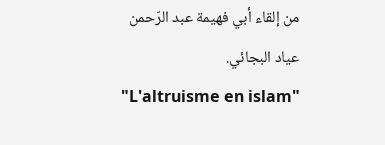من إلقاء أبي فهيمة عبد الرّحمن عياد البجائي.
"L'altruisme en islam"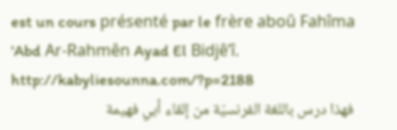est un cours présenté par le frère aboû Fahîma 'Abd Ar-Rahmên Ayad El Bidjê’î.
http://kabyliesounna.com/?p=2188
فهذا درس باللغة الفرنسيّة من إلقاء أبي فهيمة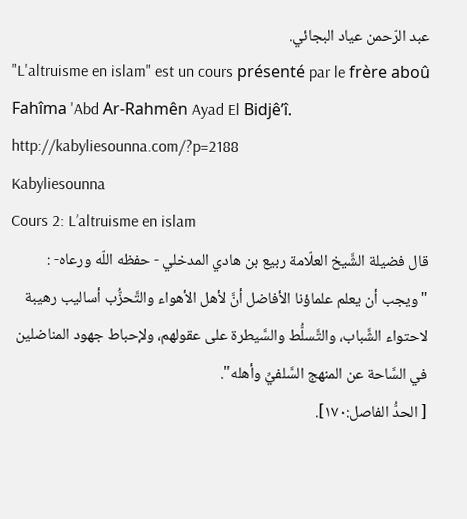عبد الرّحمن عياد البجائي.
"L'altruisme en islam" est un cours présenté par le frère aboû Fahîma 'Abd Ar-Rahmên Ayad El Bidjê’î.
http://kabyliesounna.com/?p=2188
Kabyliesounna
Cours 2: L’altruisme en islam
قال فضيلة الشَّيخ العلّامة ربيع بن هادي المدخلي - حفظه اللّه ورعاه- :
"ويجب أن يعلم علماؤنا الأفاضل أنَّ لأهل الأهواء والتَّحزُّب أساليب رهيبة لاحتواء الشَّباب، والتَّسلُّط والسَّيطرة على عقولهم، ولإحباط جهود المناضلين في السَّاحة عن المنهج السَّلفيِّ وأهله".
[ الحدُّ الفاصل:١٧٠].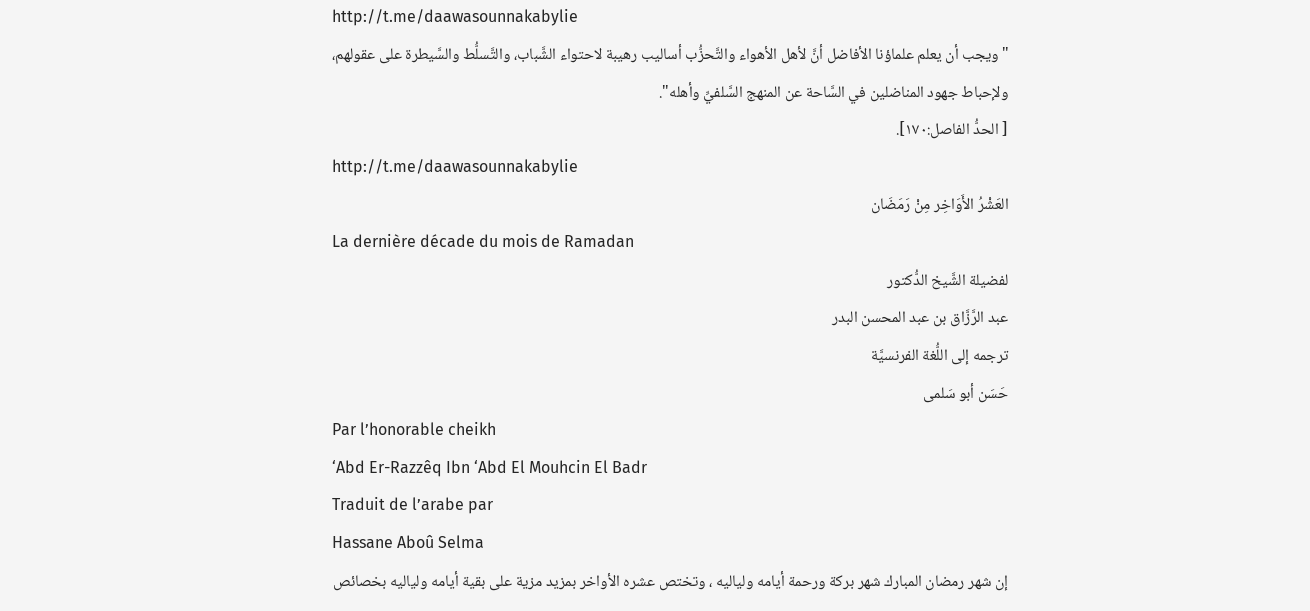http://t.me/daawasounnakabylie
"ويجب أن يعلم علماؤنا الأفاضل أنَّ لأهل الأهواء والتَّحزُّب أساليب رهيبة لاحتواء الشَّباب، والتَّسلُّط والسَّيطرة على عقولهم، ولإحباط جهود المناضلين في السَّاحة عن المنهج السَّلفيِّ وأهله".
[ الحدُّ الفاصل:١٧٠].
http://t.me/daawasounnakabylie
العَشْرُ الأَوَاخِر مِنْ رَمَضَان
La dernière décade du mois de Ramadan
لفضيلة الشَّيخ الدُّكتور
عبد الرَّزَّاق بن عبد المحسن البدر
ترجمه إلى اللُّغة الفرنسيَّة
حَسَن أبو سَلمى
Par l’honorable cheikh
‘Abd Er-Razzêq Ibn ‘Abd El Mouhcin El Badr
Traduit de l’arabe par
Hassane Aboû Selma
إن شهر رمضان المبارك شهر بركة ورحمة أيامه ولياليه ، وتختص عشره الأواخر بمزيد مزية على بقية أيامه ولياليه بخصائص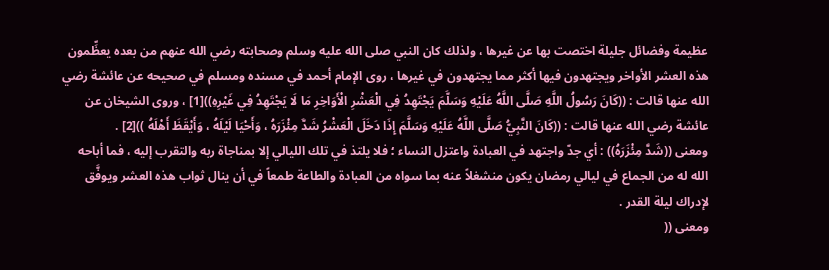عظيمة وفضائل جليلة اختصت بها عن غيرها ، ولذلك كان النبي صلى الله عليه وسلم وصحابته رضي الله عنهم من بعده يعظِّمون هذه العشر الأواخر ويجتهدون فيها أكثر مما يجتهدون في غيرها ، روى الإمام أحمد في مسنده ومسلم في صحيحه عن عائشة رضي الله عنها قالت : ((كَانَ رَسُولُ اللَّهِ صَلَّى اللَّهُ عَلَيْهِ وَسَلَّمَ يَجْتَهِدُ فِي الْعَشْرِ الْأَوَاخِرِ مَا لَا يَجْتَهِدُ فِي غَيْرِهِ))[1] ، وروى الشيخان عن عائشة رضي الله عنها قالت : ((كَانَ النَّبِيُّ صَلَّى اللَّهُ عَلَيْهِ وَسَلَّمَ إِذَا دَخَلَ الْعَشْرُ شَدَّ مِئْزَرَهُ ، وَأَحْيَا لَيْلَهُ ، وَأَيْقَظَ أَهْلَهُ ))[2] .
ومعنى ((شَدَّ مِئْزَرَهُ)) : أي جدّ واجتهد في العبادة واعتزل النساء ؛ فلا يلتذ في تلك الليالي إلا بمناجاة ربه والتقرب إليه ، فما أباحه الله له من الجماع في ليالي رمضان يكون منشغلاً عنه بما سواه من العبادة والطاعة طمعاً في أن ينال ثواب هذه العشر ويوفَّق لإدراك ليلة القدر .
ومعنى ((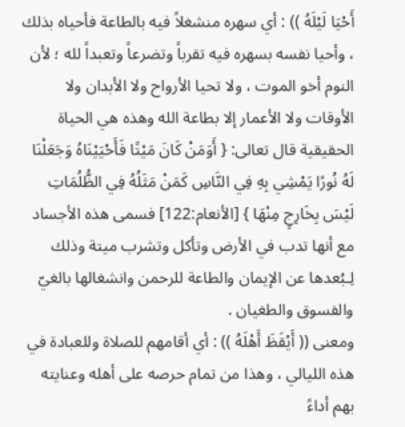أَحْيَا لَيْلَهُ )) : أي سهره منشغلاً فيه بالطاعة فأحياه بذلك ، وأحيا نفسه بسهره فيه تقرباً وتضرعاً وتعبداً لله ؛ لأن النوم أخو الموت ، ولا تحيا الأرواح ولا الأبدان ولا الأوقات ولا الأعمار إلا بطاعة الله وهذه هي الحياة الحقيقية قال تعالى: { أَوَمَنْ كَانَ مَيْتًا فَأَحْيَيْنَاهُ وَجَعَلْنَا لَهُ نُورًا يَمْشِي بِهِ فِي النَّاسِ كَمَنْ مَثَلُهُ فِي الظُّلُمَاتِ لَيْسَ بِخَارِجٍ مِنْهَا } [الأنعام:122] فسمى هذه الأجساد مع أنها تدب في الأرض وتأكل وتشرب ميتة وذلك لِـبُعدها عن الإيمان والطاعة للرحمن وانشغالها بالغيّ والفسوق والطغيان .
ومعنى (( أَيْقَظَ أَهْلَهُ )) : أي أقامهم للصلاة وللعبادة في هذه الليالي ، وهذا من تمام حرصه على أهله وعنايته بهم أداءً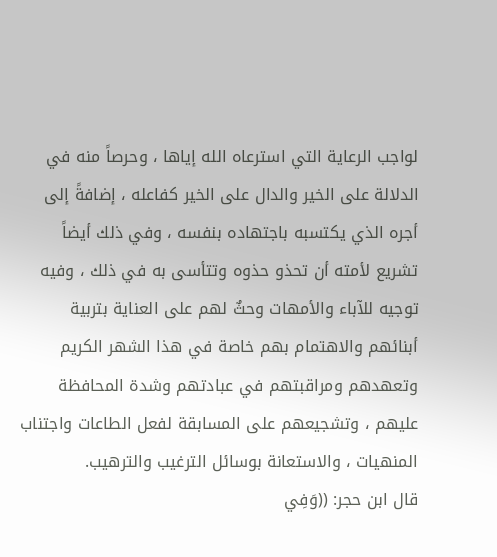لواجب الرعاية التي استرعاه الله إياها ، وحرصاً منه في الدلالة على الخير والدال على الخير كفاعله ، إضافةً إلى أجره الذي يكتسبه باجتهاده بنفسه ، وفي ذلك أيضاً تشريع لأمته أن تحذو حذوه وتتأسى به في ذلك ، وفيه توجيه للآباء والأمهات وحثٌ لهم على العناية بتربية أبنائهم والاهتمام بهم خاصة في هذا الشهر الكريم وتعهدهم ومراقبتهم في عبادتهم وشدة المحافظة عليهم ، وتشجيعهم على المسابقة لفعل الطاعات واجتناب المنهيات ، والاستعانة بوسائل الترغيب والترهيب.
قال ابن حجر: ((وَفِي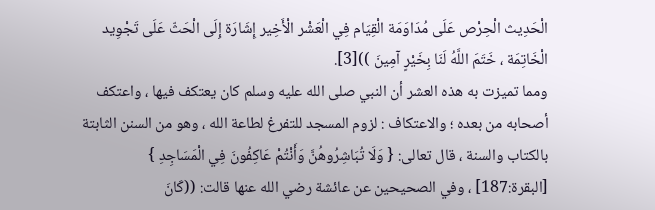الْحَدِيث الْحِرْص عَلَى مُدَاوَمَة الْقِيَام فِي الْعَشْر الْأَخِير إِشَارَة إِلَى الْحَثّ عَلَى تَجْوِيد الْخَاتِمَة ، خَتَمَ اللَّهُ لَنَا بِخَيْرٍ آمِينَ ))[3].
ومما تميزت به هذه العشر أن النبي صلى الله عليه وسلم كان يعتكف فيها ، واعتكف أصحابه من بعده ؛ والاعتكاف : لزوم المسجد للتفرغ لطاعة الله ، وهو من السنن الثابتة بالكتاب والسنة ، قال تعالى: { وَلَا تُبَاشِرُوهُنَّ وَأَنْتُمْ عَاكِفُونَ فِي الْمَسَاجِدِ } [البقرة:187] ، وفي الصحيحين عن عائشة رضي الله عنها قالت: ((كَانَ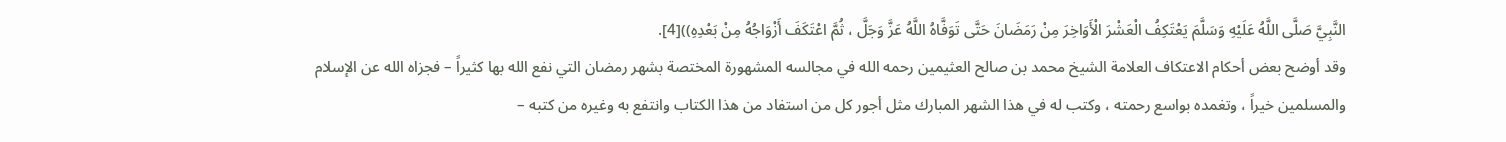النَّبِيَّ صَلَّى اللَّهُ عَلَيْهِ وَسَلَّمَ يَعْتَكِفُ الْعَشْرَ الْأَوَاخِرَ مِنْ رَمَضَانَ حَتَّى تَوَفَّاهُ اللَّهُ عَزَّ وَجَلَّ ، ثُمَّ اعْتَكَفَ أَزْوَاجُهُ مِنْ بَعْدِهِ))[4].
وقد أوضح بعض أحكام الاعتكاف العلامة الشيخ محمد بن صالح العثيمين رحمه الله في مجالسه المشهورة المختصة بشهر رمضان التي نفع الله بها كثيراً – فجزاه الله عن الإسلام والمسلمين خيراً ، وتغمده بواسع رحمته ، وكتب له في هذا الشهر المبارك مثل أجور كل من استفاد من هذا الكتاب وانتفع به وغيره من كتبه –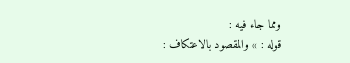ومما جاء فيه :
قوله : » والمقصود بالاعتكاف :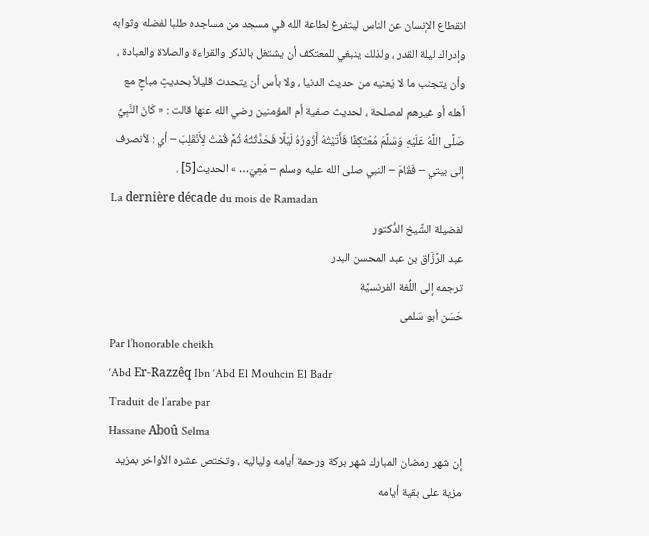انقطاع الإنسان عن الناس ليتفرغ لطاعة الله في مسجد من مساجده طلبا لفضله وثوابه وإدراك ليلة القدر ، ولذلك ينبغي للمعتكف أن يشتغل بالذكر والقراءة والصلاة والعبادة ، وأن يتجنب ما لا يَعنيه من حديث الدنيا ، ولا بأس أن يتحدث قليلاً بحديثٍ مباحٍ مع أهله أو غيرهم لمصلحة ، لحديث صفية أم المؤمنين رضي الله عنها قالت : « كَانَ النَّبِيُّ صَلَّى اللَّهُ عَلَيْهِ وَسَلَّمَ مُعْتَكِفًا فَأَتَيْتُهُ أَزُورُهُ لَيْلًا فَحَدَّثْتُهُ ثُمَّ قُمْتُ لِأَنْقَلِبَ – أي : لأنصرف إلى بيتي – فَقَامَ – النبي صلى الله عليه وسلم – مَعِيَ… » الحديث[5] .
La dernière décade du mois de Ramadan
لفضيلة الشَّيخ الدُّكتور
عبد الرَّزَّاق بن عبد المحسن البدر
ترجمه إلى اللُّغة الفرنسيَّة
حَسَن أبو سَلمى
Par l’honorable cheikh
‘Abd Er-Razzêq Ibn ‘Abd El Mouhcin El Badr
Traduit de l’arabe par
Hassane Aboû Selma
إن شهر رمضان المبارك شهر بركة ورحمة أيامه ولياليه ، وتختص عشره الأواخر بمزيد مزية على بقية أيامه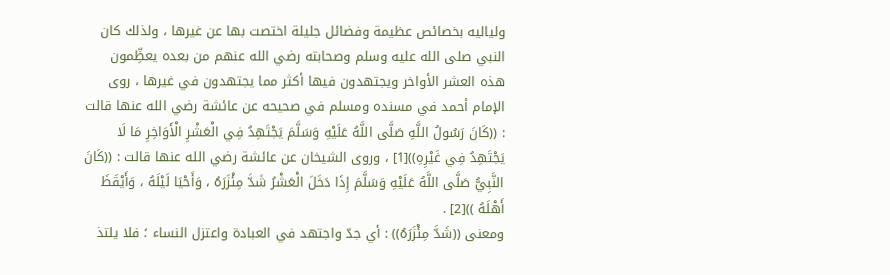ولياليه بخصائص عظيمة وفضائل جليلة اختصت بها عن غيرها ، ولذلك كان النبي صلى الله عليه وسلم وصحابته رضي الله عنهم من بعده يعظِّمون هذه العشر الأواخر ويجتهدون فيها أكثر مما يجتهدون في غيرها ، روى الإمام أحمد في مسنده ومسلم في صحيحه عن عائشة رضي الله عنها قالت : ((كَانَ رَسُولُ اللَّهِ صَلَّى اللَّهُ عَلَيْهِ وَسَلَّمَ يَجْتَهِدُ فِي الْعَشْرِ الْأَوَاخِرِ مَا لَا يَجْتَهِدُ فِي غَيْرِهِ))[1] ، وروى الشيخان عن عائشة رضي الله عنها قالت : ((كَانَ النَّبِيُّ صَلَّى اللَّهُ عَلَيْهِ وَسَلَّمَ إِذَا دَخَلَ الْعَشْرُ شَدَّ مِئْزَرَهُ ، وَأَحْيَا لَيْلَهُ ، وَأَيْقَظَ أَهْلَهُ ))[2] .
ومعنى ((شَدَّ مِئْزَرَهُ)) : أي جدّ واجتهد في العبادة واعتزل النساء ؛ فلا يلتذ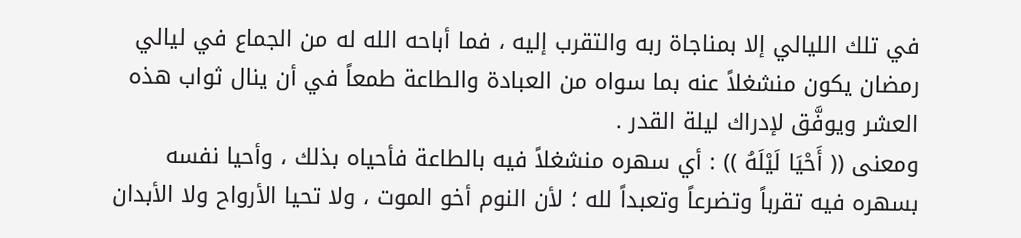في تلك الليالي إلا بمناجاة ربه والتقرب إليه ، فما أباحه الله له من الجماع في ليالي رمضان يكون منشغلاً عنه بما سواه من العبادة والطاعة طمعاً في أن ينال ثواب هذه العشر ويوفَّق لإدراك ليلة القدر .
ومعنى (( أَحْيَا لَيْلَهُ )) : أي سهره منشغلاً فيه بالطاعة فأحياه بذلك ، وأحيا نفسه بسهره فيه تقرباً وتضرعاً وتعبداً لله ؛ لأن النوم أخو الموت ، ولا تحيا الأرواح ولا الأبدان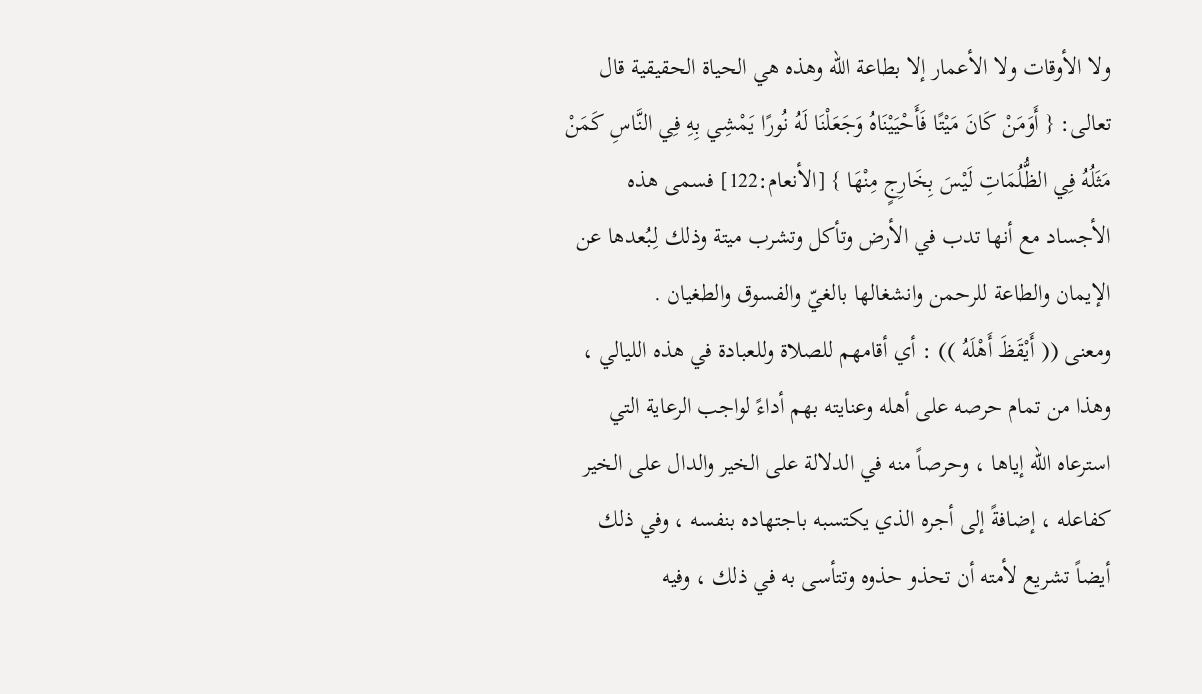ولا الأوقات ولا الأعمار إلا بطاعة الله وهذه هي الحياة الحقيقية قال تعالى: { أَوَمَنْ كَانَ مَيْتًا فَأَحْيَيْنَاهُ وَجَعَلْنَا لَهُ نُورًا يَمْشِي بِهِ فِي النَّاسِ كَمَنْ مَثَلُهُ فِي الظُّلُمَاتِ لَيْسَ بِخَارِجٍ مِنْهَا } [الأنعام:122] فسمى هذه الأجساد مع أنها تدب في الأرض وتأكل وتشرب ميتة وذلك لِـبُعدها عن الإيمان والطاعة للرحمن وانشغالها بالغيّ والفسوق والطغيان .
ومعنى (( أَيْقَظَ أَهْلَهُ )) : أي أقامهم للصلاة وللعبادة في هذه الليالي ، وهذا من تمام حرصه على أهله وعنايته بهم أداءً لواجب الرعاية التي استرعاه الله إياها ، وحرصاً منه في الدلالة على الخير والدال على الخير كفاعله ، إضافةً إلى أجره الذي يكتسبه باجتهاده بنفسه ، وفي ذلك أيضاً تشريع لأمته أن تحذو حذوه وتتأسى به في ذلك ، وفيه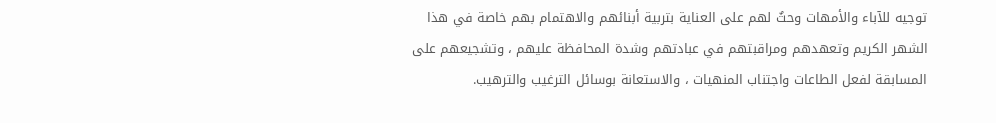توجيه للآباء والأمهات وحثٌ لهم على العناية بتربية أبنائهم والاهتمام بهم خاصة في هذا الشهر الكريم وتعهدهم ومراقبتهم في عبادتهم وشدة المحافظة عليهم ، وتشجيعهم على المسابقة لفعل الطاعات واجتناب المنهيات ، والاستعانة بوسائل الترغيب والترهيب.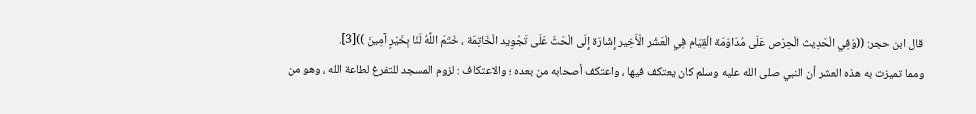قال ابن حجر: ((وَفِي الْحَدِيث الْحِرْص عَلَى مُدَاوَمَة الْقِيَام فِي الْعَشْر الْأَخِير إِشَارَة إِلَى الْحَثّ عَلَى تَجْوِيد الْخَاتِمَة ، خَتَمَ اللَّهُ لَنَا بِخَيْرٍ آمِينَ ))[3].
ومما تميزت به هذه العشر أن النبي صلى الله عليه وسلم كان يعتكف فيها ، واعتكف أصحابه من بعده ؛ والاعتكاف : لزوم المسجد للتفرغ لطاعة الله ، وهو من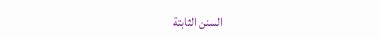السنن الثابتة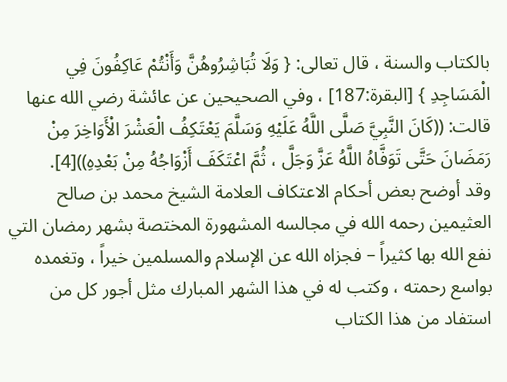بالكتاب والسنة ، قال تعالى: { وَلَا تُبَاشِرُوهُنَّ وَأَنْتُمْ عَاكِفُونَ فِي الْمَسَاجِدِ } [البقرة:187] ، وفي الصحيحين عن عائشة رضي الله عنها قالت: ((كَانَ النَّبِيَّ صَلَّى اللَّهُ عَلَيْهِ وَسَلَّمَ يَعْتَكِفُ الْعَشْرَ الْأَوَاخِرَ مِنْ رَمَضَانَ حَتَّى تَوَفَّاهُ اللَّهُ عَزَّ وَجَلَّ ، ثُمَّ اعْتَكَفَ أَزْوَاجُهُ مِنْ بَعْدِهِ))[4].
وقد أوضح بعض أحكام الاعتكاف العلامة الشيخ محمد بن صالح العثيمين رحمه الله في مجالسه المشهورة المختصة بشهر رمضان التي نفع الله بها كثيراً – فجزاه الله عن الإسلام والمسلمين خيراً ، وتغمده بواسع رحمته ، وكتب له في هذا الشهر المبارك مثل أجور كل من استفاد من هذا الكتاب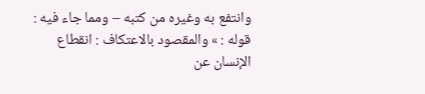وانتفع به وغيره من كتبه – ومما جاء فيه :
قوله : » والمقصود بالاعتكاف : انقطاع الإنسان عن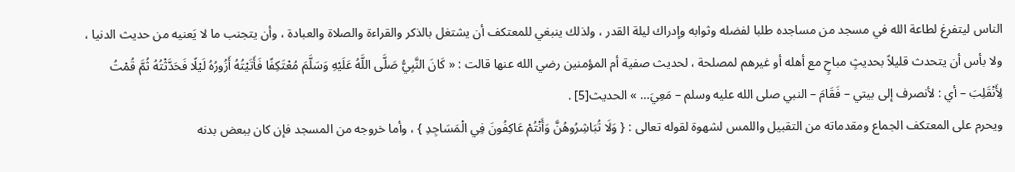الناس ليتفرغ لطاعة الله في مسجد من مساجده طلبا لفضله وثوابه وإدراك ليلة القدر ، ولذلك ينبغي للمعتكف أن يشتغل بالذكر والقراءة والصلاة والعبادة ، وأن يتجنب ما لا يَعنيه من حديث الدنيا ، ولا بأس أن يتحدث قليلاً بحديثٍ مباحٍ مع أهله أو غيرهم لمصلحة ، لحديث صفية أم المؤمنين رضي الله عنها قالت : « كَانَ النَّبِيُّ صَلَّى اللَّهُ عَلَيْهِ وَسَلَّمَ مُعْتَكِفًا فَأَتَيْتُهُ أَزُورُهُ لَيْلًا فَحَدَّثْتُهُ ثُمَّ قُمْتُ لِأَنْقَلِبَ – أي : لأنصرف إلى بيتي – فَقَامَ – النبي صلى الله عليه وسلم – مَعِيَ… » الحديث[5] .
ويحرم على المعتكف الجماع ومقدماته من التقبيل واللمس لشهوة لقوله تعالى : { وَلَا تُبَاشِرُوهُنَّ وَأَنْتُمْ عَاكِفُونَ فِي الْمَسَاجِدِ } ، وأما خروجه من المسجد فإن كان ببعض بدنه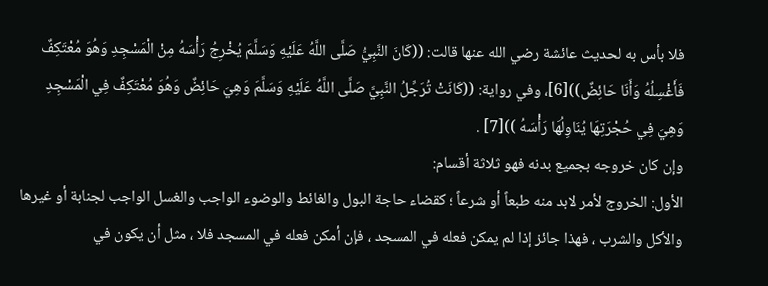فلا بأس به لحديث عائشة رضي الله عنها قالت: ((كَانَ النَّبِيُّ صَلَّى اللَّهُ عَلَيْهِ وَسَلَّمَ يُخْرِجُ رَأْسَهُ مِنْ الْمَسْجِدِ وَهُوَ مُعْتَكِفٌ فَأَغْسِلُهُ وَأَنَا حَائِضٌ))[6]، وفي رواية: ((كَانَتْ تُرَجِّلُ النَّبِيَّ صَلَّى اللَّهُ عَلَيْهِ وَسَلَّمَ وَهِيَ حَائِضٌ وَهُوَ مُعْتَكِفٌ فِي الْمَسْجِدِ وَهِيَ فِي حُجْرَتِهَا يُنَاوِلُهَا رَأْسَهُ ))[7] .
وإن كان خروجه بجميع بدنه فهو ثلاثة أقسام:
الأول: الخروج لأمر لابد منه طبعاً أو شرعاً ؛ كقضاء حاجة البول والغائط والوضوء الواجب والغسل الواجب لجنابة أو غيرها والأكل والشرب ، فهذا جائز إذا لم يمكن فعله في المسجد ، فإن أمكن فعله في المسجد فلا ، مثل أن يكون في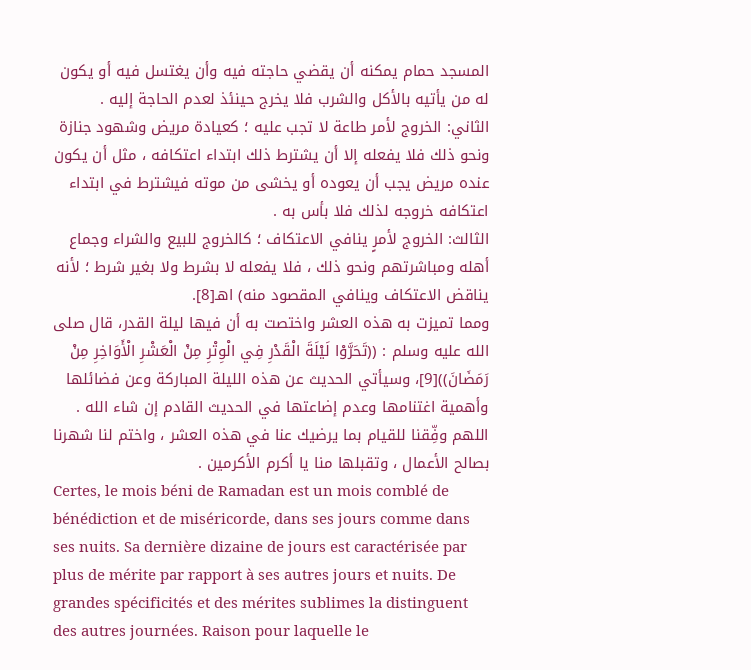المسجد حمام يمكنه أن يقضي حاجته فيه وأن يغتسل فيه أو يكون له من يأتيه بالأكل والشرب فلا يخرج حينئذ لعدم الحاجة إليه .
الثاني: الخروج لأمر طاعة لا تجب عليه ؛ كعيادة مريض وشهود جنازة ونحو ذلك فلا يفعله إلا أن يشترط ذلك ابتداء اعتكافه ، مثل أن يكون عنده مريض يجب أن يعوده أو يخشى من موته فيشترط في ابتداء اعتكافه خروجه لذلك فلا بأس به .
الثالث: الخروج لأمرٍ ينافي الاعتكاف ؛ كالخروج للبيع والشراء وجماع أهله ومباشرتهم ونحو ذلك ، فلا يفعله لا بشرط ولا بغير شرط ؛ لأنه يناقض الاعتكاف وينافي المقصود منه) اهـ[8].
ومما تميزت به هذه العشر واختصت به أن فيها ليلة القدر، قال صلى الله عليه وسلم : ((تَحَرَّوْا لَيْلَةَ الْقَدْرِ فِي الْوِتْرِ مِنْ الْعَشْرِ الْأَوَاخِرِ مِنْ رَمَضَانَ))[9]، وسيأتي الحديث عن هذه الليلة المباركة وعن فضائلها وأهمية اغتنامها وعدم إضاعتها في الحديث القادم إن شاء الله .
اللهم وفِّقنا للقيام بما يرضيك عنا في هذه العشر ، واختم لنا شهرنا بصالح الأعمال ، وتقبلها منا يا أكرم الأكرمين .
Certes, le mois béni de Ramadan est un mois comblé de bénédiction et de miséricorde, dans ses jours comme dans ses nuits. Sa dernière dizaine de jours est caractérisée par plus de mérite par rapport à ses autres jours et nuits. De grandes spécificités et des mérites sublimes la distinguent des autres journées. Raison pour laquelle le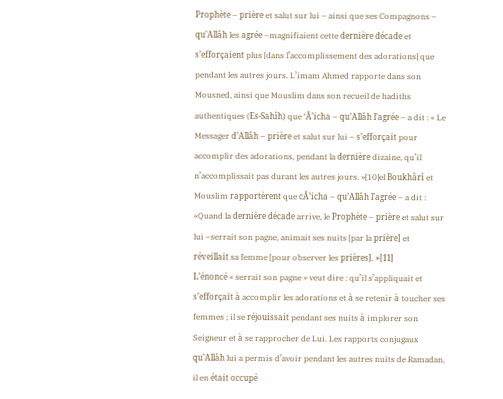Prophète – prière et salut sur lui – ainsi que ses Compagnons – qu’Allâh les agrée –magnifiaient cette dernière décade et s’efforçaient plus [dans l’accomplissement des adorations] que pendant les autres jours. L’imam Ahmed rapporte dans son Mousned, ainsi que Mouslim dans son recueil de hadiths authentiques (Es-Sahîh) que ‘Â’icha – qu’Allâh l’agrée – a dit : « Le Messager d’Allâh – prière et salut sur lui – s’efforçait pour accomplir des adorations, pendant la dernière dizaine, qu’il n’accomplissait pas durant les autres jours. »[10]el Boukhârî et Mouslim rapportèrent que cÂ’icha – qu’Allâh l’agrée – a dit : «Quand la dernière décade arrive, le Prophète – prière et salut sur lui –serrait son pagne, animait ses nuits [par la prière] et réveillait sa femme [pour observer les prières]. »[11]
L’énoncé « serrait son pagne » veut dire : qu’il s’appliquait et s’efforçait à accomplir les adorations et à se retenir à toucher ses femmes ; il se réjouissait pendant ses nuits à implorer son Seigneur et à se rapprocher de Lui. Les rapports conjugaux qu’Allâh lui a permis d’avoir pendant les autres nuits de Ramadan, il en était occupé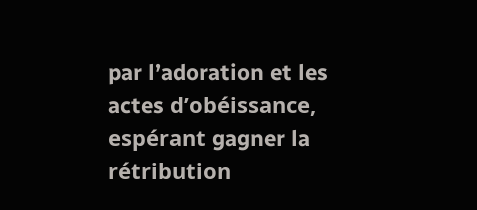par l’adoration et les actes d’obéissance, espérant gagner la rétribution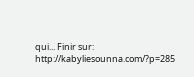qui... Finir sur:
http://kabyliesounna.com/?p=285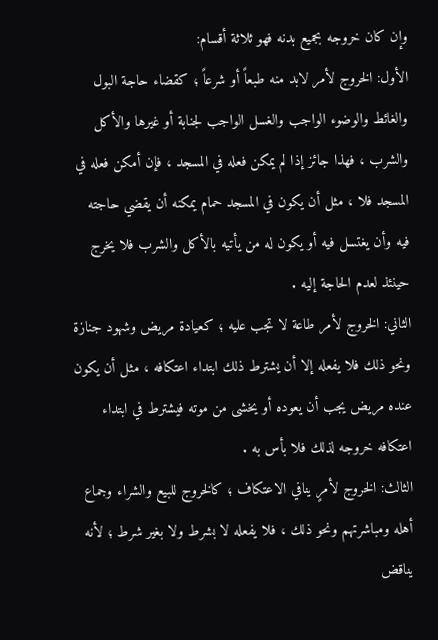وإن كان خروجه بجميع بدنه فهو ثلاثة أقسام:
الأول: الخروج لأمر لابد منه طبعاً أو شرعاً ؛ كقضاء حاجة البول والغائط والوضوء الواجب والغسل الواجب لجنابة أو غيرها والأكل والشرب ، فهذا جائز إذا لم يمكن فعله في المسجد ، فإن أمكن فعله في المسجد فلا ، مثل أن يكون في المسجد حمام يمكنه أن يقضي حاجته فيه وأن يغتسل فيه أو يكون له من يأتيه بالأكل والشرب فلا يخرج حينئذ لعدم الحاجة إليه .
الثاني: الخروج لأمر طاعة لا تجب عليه ؛ كعيادة مريض وشهود جنازة ونحو ذلك فلا يفعله إلا أن يشترط ذلك ابتداء اعتكافه ، مثل أن يكون عنده مريض يجب أن يعوده أو يخشى من موته فيشترط في ابتداء اعتكافه خروجه لذلك فلا بأس به .
الثالث: الخروج لأمرٍ ينافي الاعتكاف ؛ كالخروج للبيع والشراء وجماع أهله ومباشرتهم ونحو ذلك ، فلا يفعله لا بشرط ولا بغير شرط ؛ لأنه يناقض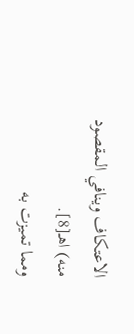الاعتكاف وينافي المقصود منه) اهـ[8].
ومما تميزت به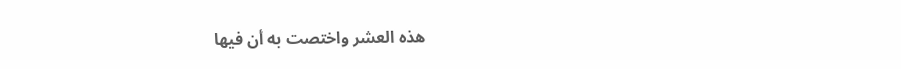هذه العشر واختصت به أن فيها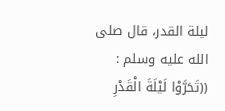ليلة القدر، قال صلى الله عليه وسلم : ((تَحَرَّوْا لَيْلَةَ الْقَدْرِ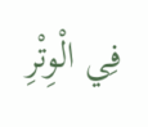فِي الْوِتْرِ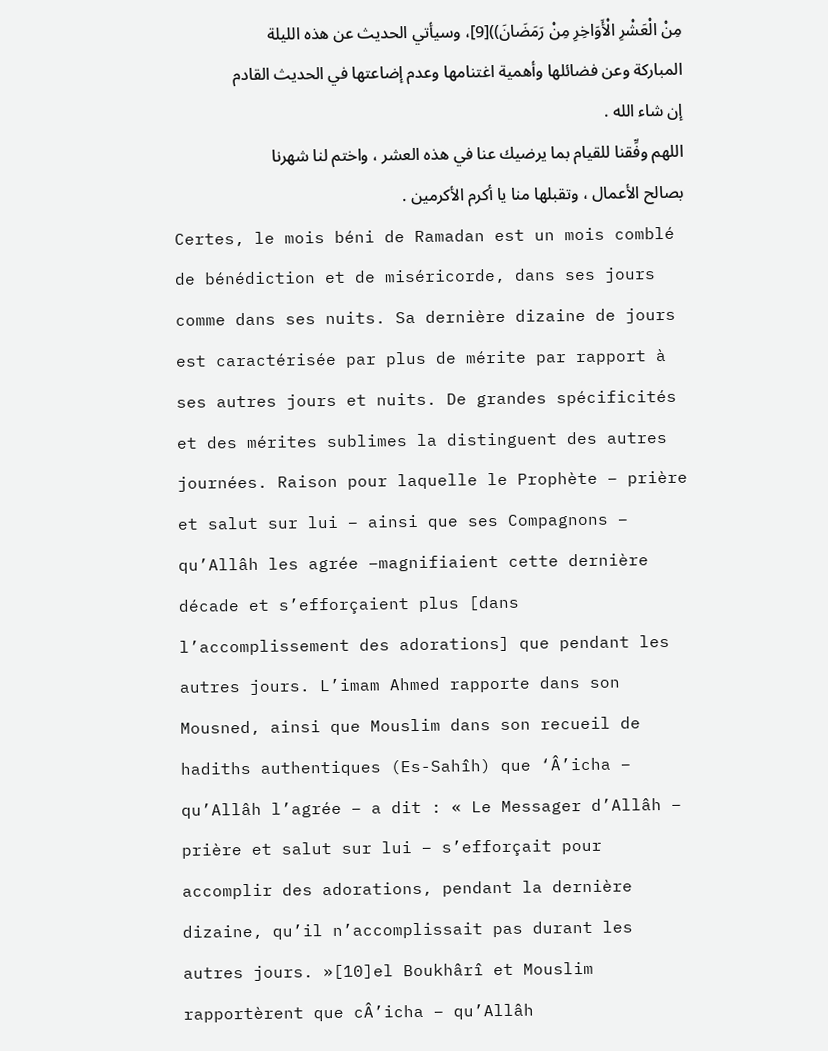مِنْ الْعَشْرِ الْأَوَاخِرِ مِنْ رَمَضَانَ))[9]، وسيأتي الحديث عن هذه الليلة المباركة وعن فضائلها وأهمية اغتنامها وعدم إضاعتها في الحديث القادم إن شاء الله .
اللهم وفِّقنا للقيام بما يرضيك عنا في هذه العشر ، واختم لنا شهرنا بصالح الأعمال ، وتقبلها منا يا أكرم الأكرمين .
Certes, le mois béni de Ramadan est un mois comblé de bénédiction et de miséricorde, dans ses jours comme dans ses nuits. Sa dernière dizaine de jours est caractérisée par plus de mérite par rapport à ses autres jours et nuits. De grandes spécificités et des mérites sublimes la distinguent des autres journées. Raison pour laquelle le Prophète – prière et salut sur lui – ainsi que ses Compagnons – qu’Allâh les agrée –magnifiaient cette dernière décade et s’efforçaient plus [dans l’accomplissement des adorations] que pendant les autres jours. L’imam Ahmed rapporte dans son Mousned, ainsi que Mouslim dans son recueil de hadiths authentiques (Es-Sahîh) que ‘Â’icha – qu’Allâh l’agrée – a dit : « Le Messager d’Allâh – prière et salut sur lui – s’efforçait pour accomplir des adorations, pendant la dernière dizaine, qu’il n’accomplissait pas durant les autres jours. »[10]el Boukhârî et Mouslim rapportèrent que cÂ’icha – qu’Allâh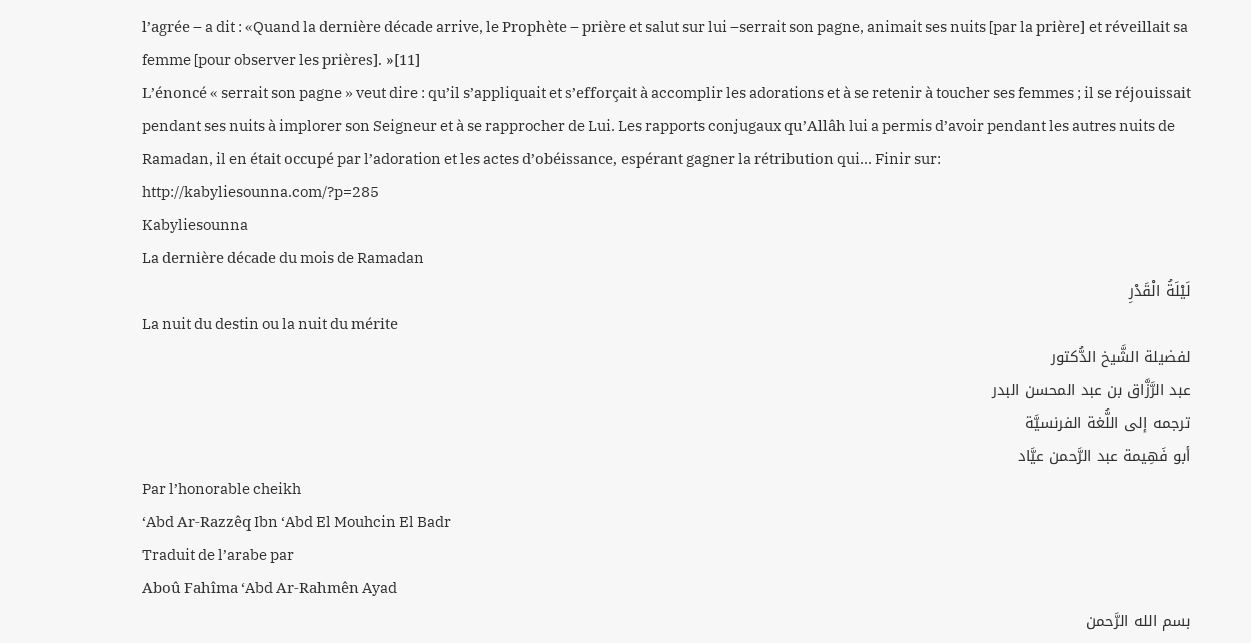l’agrée – a dit : «Quand la dernière décade arrive, le Prophète – prière et salut sur lui –serrait son pagne, animait ses nuits [par la prière] et réveillait sa femme [pour observer les prières]. »[11]
L’énoncé « serrait son pagne » veut dire : qu’il s’appliquait et s’efforçait à accomplir les adorations et à se retenir à toucher ses femmes ; il se réjouissait pendant ses nuits à implorer son Seigneur et à se rapprocher de Lui. Les rapports conjugaux qu’Allâh lui a permis d’avoir pendant les autres nuits de Ramadan, il en était occupé par l’adoration et les actes d’obéissance, espérant gagner la rétribution qui... Finir sur:
http://kabyliesounna.com/?p=285
Kabyliesounna
La dernière décade du mois de Ramadan
لَيْلَةُ الْقَدْرِ
La nuit du destin ou la nuit du mérite
لفضيلة الشَّيخ الدُّكتور
عبد الرَّزَّاق بن عبد المحسن البدر
ترجمه إلى اللُّغة الفرنسيَّة
أبو فَهِيمة عبد الرَّحمن عيَّاد
Par l’honorable cheikh
‘Abd Ar-Razzêq Ibn ‘Abd El Mouhcin El Badr
Traduit de l’arabe par
Aboû Fahîma ‘Abd Ar-Rahmên Ayad
بسم الله الرَّحمن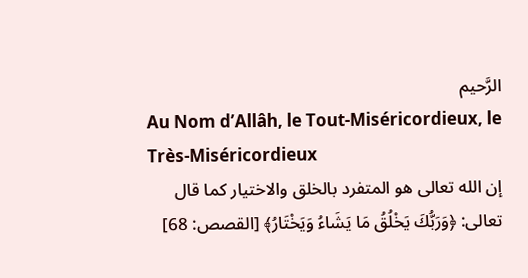الرَّحيم
Au Nom d’Allâh, le Tout-Miséricordieux, le Très-Miséricordieux
إن الله تعالى هو المتفرد بالخلق والاختيار كما قال تعالى: ﴿وَرَبُّكَ يَخْلُقُ مَا يَشَاءُ وَيَخْتَارُ﴾ [القصص: 68]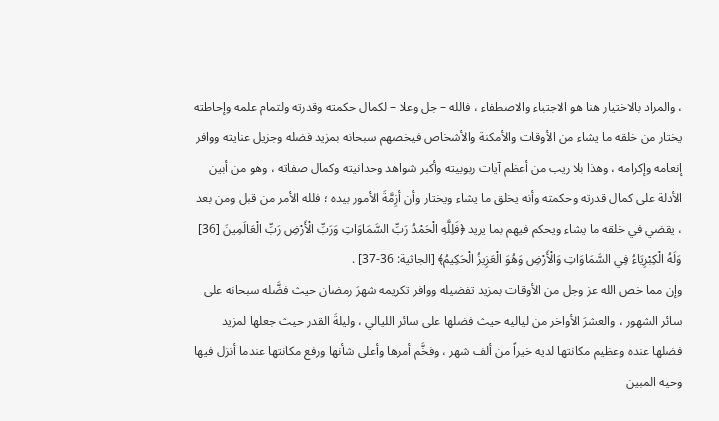، والمراد بالاختيار هنا هو الاجتباء والاصطفاء ، فالله – جل وعلا – لكمال حكمته وقدرته ولتمام علمه وإحاطته يختار من خلقه ما يشاء من الأوقات والأمكنة والأشخاص فيخصهم سبحانه بمزيد فضله وجزيل عنايته ووافر إنعامه وإكرامه ، وهذا بلا ريب من أعظم آيات ربوبيته وأكبر شواهد وحدانيته وكمال صفاته ، وهو من أبين الأدلة على كمال قدرته وحكمته وأنه يخلق ما يشاء ويختار وأن أزِمَّةَ الأمور بيده ؛ فلله الأمر من قبل ومن بعد ، يقضي في خلقه ما يشاء ويحكم فيهم بما يريد ﴿فَلِلَّهِ الْحَمْدُ رَبِّ السَّمَاوَاتِ وَرَبِّ الْأَرْضِ رَبِّ الْعَالَمِينَ [36] وَلَهُ الْكِبْرِيَاءُ فِي السَّمَاوَاتِ وَالْأَرْضِ وَهُوَ الْعَزِيزُ الْحَكِيمُ﴾ [الجاثية: 36-37] .
وإن مما خص الله عز وجل من الأوقات بمزيد تفضيله ووافر تكريمه شهرَ رمضان حيث فضَّله سبحانه على سائر الشهور ، والعشرَ الأواخر من لياليه حيث فضلها على سائر الليالي ، وليلةَ القدر حيث جعلها لمزيد فضلها عنده وعظيم مكانتها لديه خيراً من ألف شهر ، وفخَّم أمرها وأعلى شأنها ورفع مكانتها عندما أنزل فيها وحيه المبين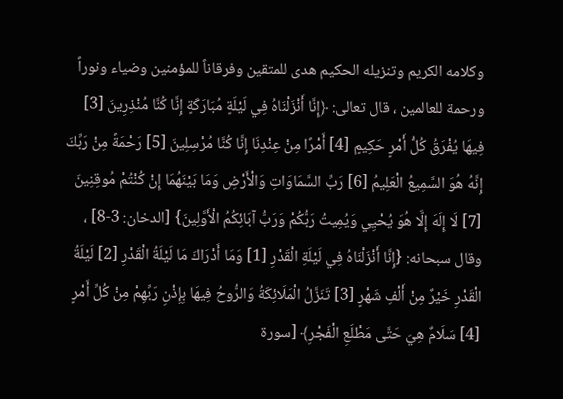وكلامه الكريم وتنزيله الحكيم هدى للمتقين وفرقاناً للمؤمنين وضياء ونوراً ورحمة للعالمين ، قال تعالى: ﴿إِنَّا أَنْزَلْنَاهُ فِي لَيْلَةٍ مُبَارَكَةٍ إِنَّا كُنَّا مُنْذِرِينَ [3] فِيهَا يُفْرَقُ كُلُّ أَمْرٍ حَكِيمٍ [4] أَمْرًا مِنْ عِنْدِنَا إِنَّا كُنَّا مُرْسِلِينَ [5] رَحْمَةً مِنْ رَبِّكَ إِنَّهُ هُوَ السَّمِيعُ الْعَلِيمُ [6] رَبِّ السَّمَاوَاتِ وَالْأَرْضِ وَمَا بَيْنَهُمَا إِنْ كُنْتُمْ مُوقِنِينَ [7] لَا إِلَهَ إِلَّا هُوَ يُحْيِي وَيُمِيتُ رَبُّكُمْ وَرَبُّ آبَائِكُمُ الْأَوَّلِينَ} [الدخان: 3-8] ، وقال سبحانه: {إِنَّا أَنْزَلْنَاهُ فِي لَيْلَةِ الْقَدْرِ [1] وَمَا أَدْرَاكَ مَا لَيْلَةُ الْقَدْرِ [2] لَيْلَةُ الْقَدْرِ خَيْرٌ مِنْ أَلْفِ شَهْرٍ [3] تَنَزَّلُ الْمَلَائِكَةُ وَالرُّوحُ فِيهَا بِإِذْنِ رَبِّهِمْ مِنْ كُلِّ أَمْرٍ [4] سَلَامٌ هِيَ حَتَّى مَطْلَعِ الْفَجْرِ﴾ [سورة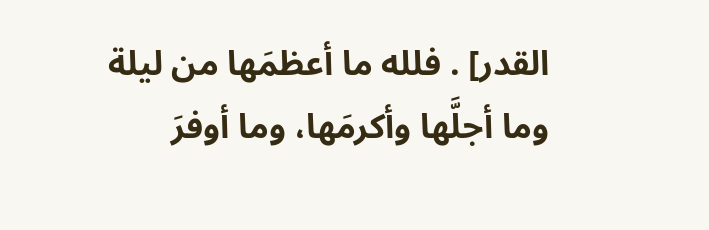القدر] . فلله ما أعظمَها من ليلة وما أجلَّها وأكرمَها، وما أوفرَ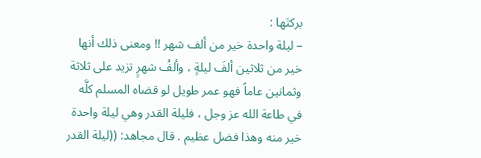بركتَها :
– ليلة واحدة خير من ألف شهر !! ومعنى ذلك أنها خير من ثلاثين ألفَ ليلةٍ ، وألفُ شهرٍ تزيد على ثلاثة وثمانين عاماً فهو عمر طويل لو قضاه المسلم كلَّه في طاعة الله عز وجل ، فليلة القدر وهي ليلة واحدة خير منه وهذا فضل عظيم . قال مجاهد: ((ليلة القدر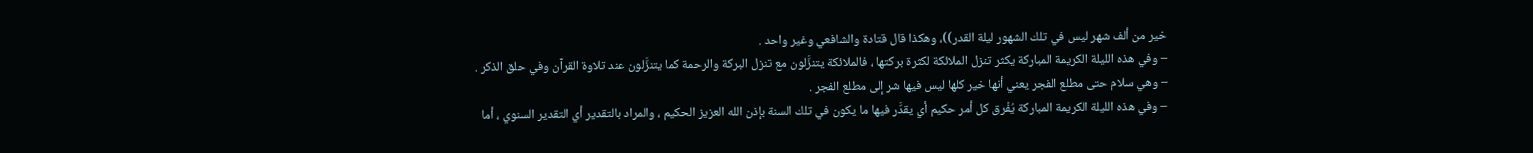خير من ألف شهر ليس في تلك الشهور ليلة القدر))، وهكذا قال قتادة والشافعي وغير واحد .
– وفي هذه الليلة الكريمة المباركة يكثر تنزل الملائكة لكثرة بركتها ، فالملائكة يتنزَّلون مع تنزل البركة والرحمة كما يتنزَّلون عند تلاوة القرآن وفي حلق الذكر .
– وهي سلام حتى مطلع الفجر يعني أنها خير كلها ليس فيها شر إلى مطلع الفجر .
– وفي هذه الليلة الكريمة المباركة يُفْرق كل أمر حكيم أي يقدَّر فيها ما يكون في تلك السنة بإذن الله العزيز الحكيم ، والمراد بالتقدير أي التقدير السنوي ، أما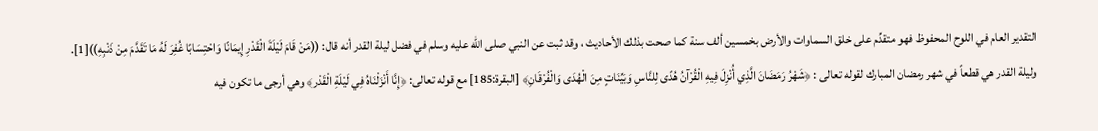التقدير العام في اللوح المحفوظ فهو متقدِّم على خلق السماوات والأرض بخمسين ألف سنة كما صحت بذلك الأحاديث ، وقد ثبت عن النبي صلى الله عليه وسلم في فضل ليلة القدر أنه قال: ((مَنْ قَامَ لَيْلَةَ الْقَدْرِ إِيمَانًا وَاحْتِسَابًا غُفِرَ لَهُ مَا تَقَدَّمَ مِنْ ذَنْبِهِ))[1].
وليلة القدر هي قطعاً في شهر رمضان المبارك لقوله تعالى : ﴿شَهْرُ رَمَضَانَ الَّذِي أُنْزِلَ فِيهِ الْقُرْآنُ هُدًى لِلنَّاسِ وَبَيِّنَاتٍ مِنَ الْهُدَى وَالْفُرْقَانِ﴾ [البقرة:185] مع قوله تعالى: ﴿إِنَّا أَنْزَلْنَاهُ فِي لَيْلَةِ الْقَدْر﴾ وهي أرجى ما تكون فيه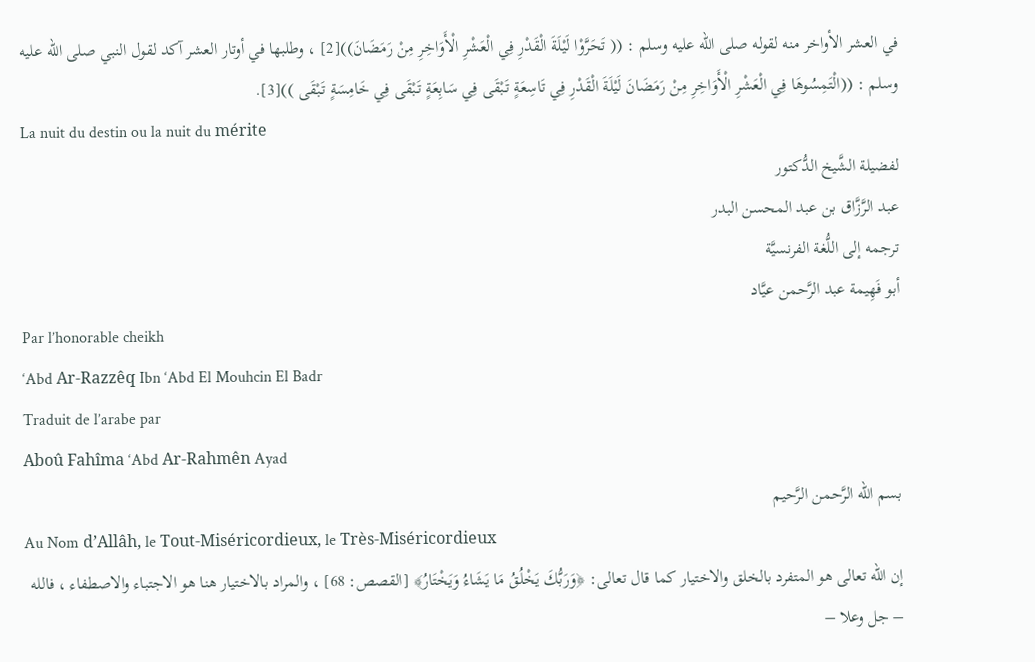في العشر الأواخر منه لقوله صلى الله عليه وسلم : (( تَحَرَّوْا لَيْلَةَ الْقَدْرِ فِي الْعَشْرِ الْأَوَاخِرِ مِنْ رَمَضَانَ))[2] ، وطلبها في أوتار العشر آكد لقول النبي صلى الله عليه وسلم : ((الْتَمِسُوهَا فِي الْعَشْرِ الْأَوَاخِرِ مِنْ رَمَضَانَ لَيْلَةَ الْقَدْرِ فِي تَاسِعَةٍ تَبْقَى فِي سَابِعَةٍ تَبْقَى فِي خَامِسَةٍ تَبْقَى ))[3].
La nuit du destin ou la nuit du mérite
لفضيلة الشَّيخ الدُّكتور
عبد الرَّزَّاق بن عبد المحسن البدر
ترجمه إلى اللُّغة الفرنسيَّة
أبو فَهِيمة عبد الرَّحمن عيَّاد
Par l’honorable cheikh
‘Abd Ar-Razzêq Ibn ‘Abd El Mouhcin El Badr
Traduit de l’arabe par
Aboû Fahîma ‘Abd Ar-Rahmên Ayad
بسم الله الرَّحمن الرَّحيم
Au Nom d’Allâh, le Tout-Miséricordieux, le Très-Miséricordieux
إن الله تعالى هو المتفرد بالخلق والاختيار كما قال تعالى: ﴿وَرَبُّكَ يَخْلُقُ مَا يَشَاءُ وَيَخْتَارُ﴾ [القصص: 68] ، والمراد بالاختيار هنا هو الاجتباء والاصطفاء ، فالله – جل وعلا –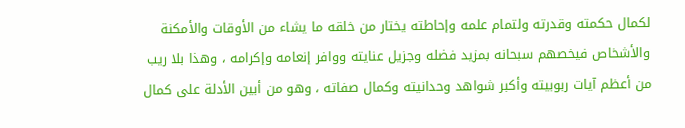لكمال حكمته وقدرته ولتمام علمه وإحاطته يختار من خلقه ما يشاء من الأوقات والأمكنة والأشخاص فيخصهم سبحانه بمزيد فضله وجزيل عنايته ووافر إنعامه وإكرامه ، وهذا بلا ريب من أعظم آيات ربوبيته وأكبر شواهد وحدانيته وكمال صفاته ، وهو من أبين الأدلة على كمال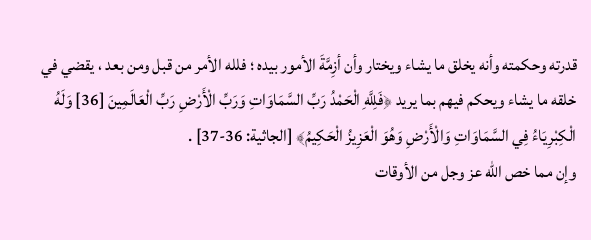قدرته وحكمته وأنه يخلق ما يشاء ويختار وأن أزِمَّةَ الأمور بيده ؛ فلله الأمر من قبل ومن بعد ، يقضي في خلقه ما يشاء ويحكم فيهم بما يريد ﴿فَلِلَّهِ الْحَمْدُ رَبِّ السَّمَاوَاتِ وَرَبِّ الْأَرْضِ رَبِّ الْعَالَمِينَ [36] وَلَهُ الْكِبْرِيَاءُ فِي السَّمَاوَاتِ وَالْأَرْضِ وَهُوَ الْعَزِيزُ الْحَكِيمُ﴾ [الجاثية: 36-37] .
وإن مما خص الله عز وجل من الأوقات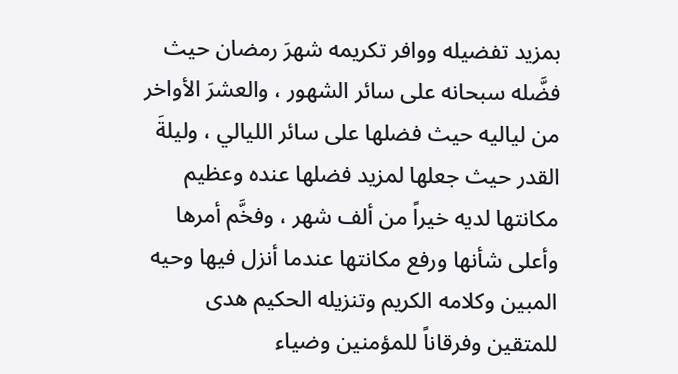بمزيد تفضيله ووافر تكريمه شهرَ رمضان حيث فضَّله سبحانه على سائر الشهور ، والعشرَ الأواخر من لياليه حيث فضلها على سائر الليالي ، وليلةَ القدر حيث جعلها لمزيد فضلها عنده وعظيم مكانتها لديه خيراً من ألف شهر ، وفخَّم أمرها وأعلى شأنها ورفع مكانتها عندما أنزل فيها وحيه المبين وكلامه الكريم وتنزيله الحكيم هدى للمتقين وفرقاناً للمؤمنين وضياء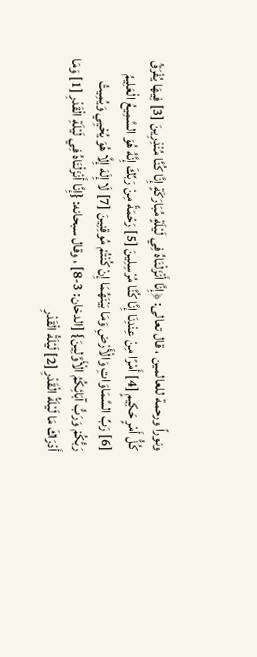ونوراً ورحمة للعالمين ، قال تعالى: ﴿إِنَّا أَنْزَلْنَاهُ فِي لَيْلَةٍ مُبَارَكَةٍ إِنَّا كُنَّا مُنْذِرِينَ [3] فِيهَا يُفْرَقُ كُلُّ أَمْرٍ حَكِيمٍ [4] أَمْرًا مِنْ عِنْدِنَا إِنَّا كُنَّا مُرْسِلِينَ [5] رَحْمَةً مِنْ رَبِّكَ إِنَّهُ هُوَ السَّمِيعُ الْعَلِيمُ [6] رَبِّ السَّمَاوَاتِ وَالْأَرْضِ وَمَا بَيْنَهُمَا إِنْ كُنْتُمْ مُوقِنِينَ [7] لَا إِلَهَ إِلَّا هُوَ يُحْيِي وَيُمِيتُ رَبُّكُمْ وَرَبُّ آبَائِكُمُ الْأَوَّلِينَ} [الدخان: 3-8] ، وقال سبحانه: {إِنَّا أَنْزَلْنَاهُ فِي لَيْلَةِ الْقَدْرِ [1] وَمَا أَدْرَاكَ مَا لَيْلَةُ الْقَدْرِ [2] لَيْلَةُ الْقَدْرِ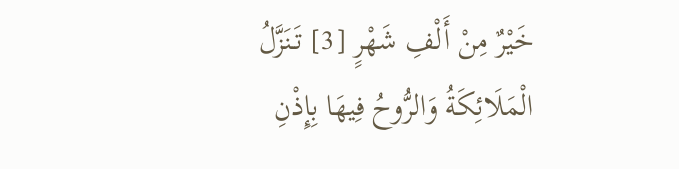خَيْرٌ مِنْ أَلْفِ شَهْرٍ [3] تَنَزَّلُ الْمَلَائِكَةُ وَالرُّوحُ فِيهَا بِإِذْنِ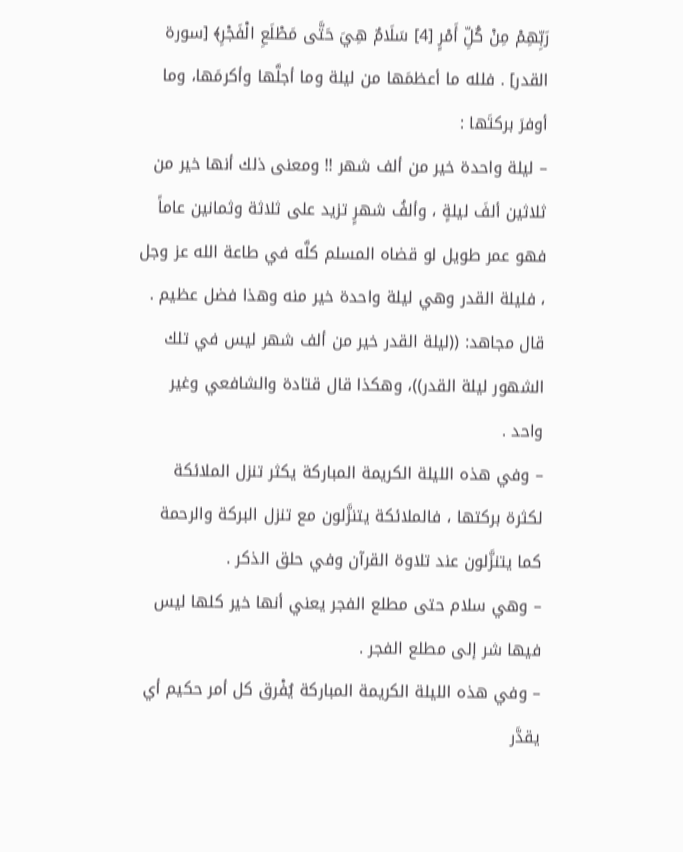رَبِّهِمْ مِنْ كُلِّ أَمْرٍ [4] سَلَامٌ هِيَ حَتَّى مَطْلَعِ الْفَجْرِ﴾ [سورة القدر] . فلله ما أعظمَها من ليلة وما أجلَّها وأكرمَها، وما أوفرَ بركتَها :
– ليلة واحدة خير من ألف شهر !! ومعنى ذلك أنها خير من ثلاثين ألفَ ليلةٍ ، وألفُ شهرٍ تزيد على ثلاثة وثمانين عاماً فهو عمر طويل لو قضاه المسلم كلَّه في طاعة الله عز وجل ، فليلة القدر وهي ليلة واحدة خير منه وهذا فضل عظيم . قال مجاهد: ((ليلة القدر خير من ألف شهر ليس في تلك الشهور ليلة القدر))، وهكذا قال قتادة والشافعي وغير واحد .
– وفي هذه الليلة الكريمة المباركة يكثر تنزل الملائكة لكثرة بركتها ، فالملائكة يتنزَّلون مع تنزل البركة والرحمة كما يتنزَّلون عند تلاوة القرآن وفي حلق الذكر .
– وهي سلام حتى مطلع الفجر يعني أنها خير كلها ليس فيها شر إلى مطلع الفجر .
– وفي هذه الليلة الكريمة المباركة يُفْرق كل أمر حكيم أي يقدَّر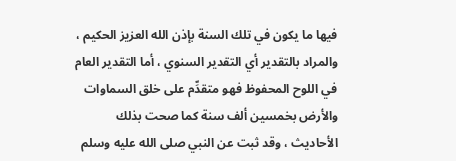فيها ما يكون في تلك السنة بإذن الله العزيز الحكيم ، والمراد بالتقدير أي التقدير السنوي ، أما التقدير العام في اللوح المحفوظ فهو متقدِّم على خلق السماوات والأرض بخمسين ألف سنة كما صحت بذلك الأحاديث ، وقد ثبت عن النبي صلى الله عليه وسلم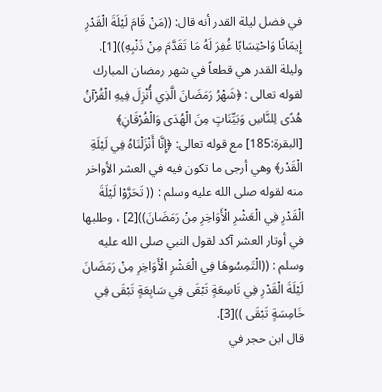في فضل ليلة القدر أنه قال: ((مَنْ قَامَ لَيْلَةَ الْقَدْرِ إِيمَانًا وَاحْتِسَابًا غُفِرَ لَهُ مَا تَقَدَّمَ مِنْ ذَنْبِهِ))[1].
وليلة القدر هي قطعاً في شهر رمضان المبارك لقوله تعالى : ﴿شَهْرُ رَمَضَانَ الَّذِي أُنْزِلَ فِيهِ الْقُرْآنُ هُدًى لِلنَّاسِ وَبَيِّنَاتٍ مِنَ الْهُدَى وَالْفُرْقَانِ﴾ [البقرة:185] مع قوله تعالى: ﴿إِنَّا أَنْزَلْنَاهُ فِي لَيْلَةِ الْقَدْر﴾ وهي أرجى ما تكون فيه في العشر الأواخر منه لقوله صلى الله عليه وسلم : (( تَحَرَّوْا لَيْلَةَ الْقَدْرِ فِي الْعَشْرِ الْأَوَاخِرِ مِنْ رَمَضَانَ))[2] ، وطلبها في أوتار العشر آكد لقول النبي صلى الله عليه وسلم : ((الْتَمِسُوهَا فِي الْعَشْرِ الْأَوَاخِرِ مِنْ رَمَضَانَ لَيْلَةَ الْقَدْرِ فِي تَاسِعَةٍ تَبْقَى فِي سَابِعَةٍ تَبْقَى فِي خَامِسَةٍ تَبْقَى ))[3].
قال ابن حجر في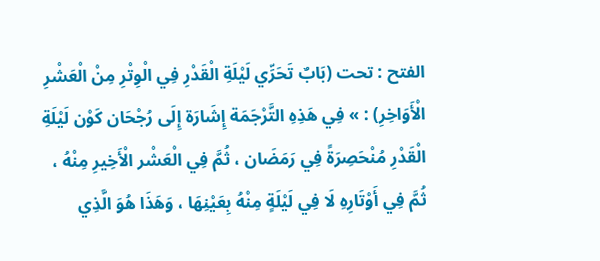الفتح : تحت (بَابٌ تَحَرِّي لَيْلَةِ الْقَدْرِ فِي الْوِتْرِ مِنْ الْعَشْرِ الْأَوَاخِرِ) : » فِي هَذِهِ التَّرْجَمَة إِشَارَة إِلَى رُجْحَان كَوْن لَيْلَةِ الْقَدْرِ مُنْحَصِرَةً فِي رَمَضَان ، ثُمَّ فِي الْعَشْر الْأَخِيرِ مِنْهُ ، ثُمَّ فِي أَوْتَارِهِ لَا فِي لَيْلَةٍ مِنْهُ بِعَيْنِهَا ، وَهَذَا هُوَ الَّذِي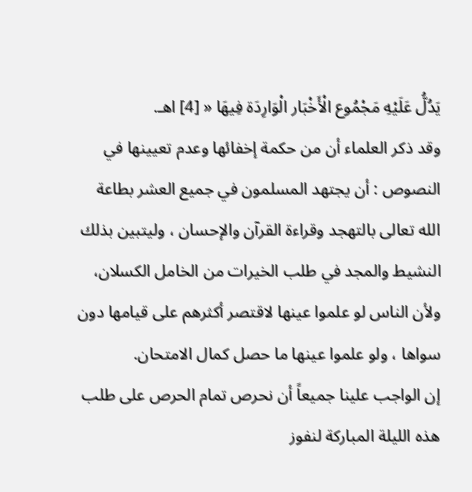يَدُلُّ عَلَيْهِ مَجْمُوع الْأَخْبَار الْوَارِدَة فِيهَا « [4] اهـ.
وقد ذكر العلماء أن من حكمة إخفائها وعدم تعيينها في النصوص : أن يجتهد المسلمون في جميع العشر بطاعة الله تعالى بالتهجد وقراءة القرآن والإحسان ، وليتبين بذلك النشيط والمجد في طلب الخيرات من الخامل الكسلان، ولأن الناس لو علموا عينها لاقتصر أكثرهم على قيامها دون سواها ، ولو علموا عينها ما حصل كمال الامتحان.
إن الواجب علينا جميعاً أن نحرص تمام الحرص على طلب هذه الليلة المباركة لنفوز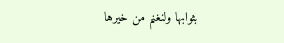بثوابها ولنغنم من خيرها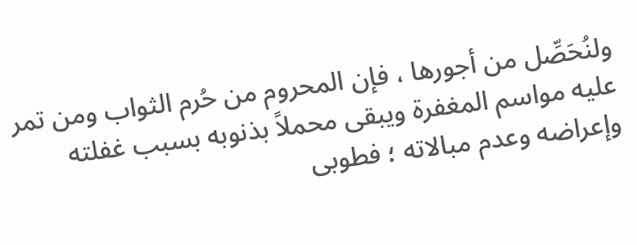ولنُحَصِّل من أجورها ، فإن المحروم من حُرم الثواب ومن تمر عليه مواسم المغفرة ويبقى محملاً بذنوبه بسبب غفلته وإعراضه وعدم مبالاته ؛ فطوبى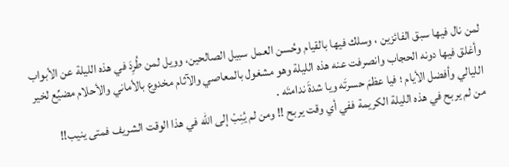لمن نال فيها سبق الفائزين ، وسلك فيها بالقيام وحُسن العمل سبيل الصالحين، وويل لمن طُرِدَ في هذه الليلة عن الأبواب وأغلق فيها دونه الحجاب وانصرفت عنه هذه الليلة وهو مشغول بالمعاصي والآثام مخدوع بالأماني والأحلام مضيِّع لخير الليالي وأفضل الأيام ؛ فيا عظمَ حسرتَه ويا شدةَ ندامتَه .
من لم يربح في هذه الليلة الكريمة ففي أي وقت يربح !! ومن لم يُنِبْ إلى الله في هذا الوقت الشريف فمتى ينيب!!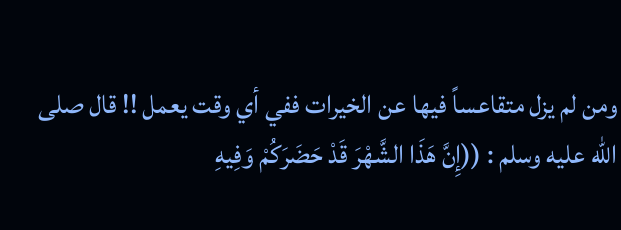ومن لم يزل متقاعساً فيها عن الخيرات ففي أي وقت يعمل !! قال صلى الله عليه وسلم : ((إِنَّ هَذَا الشَّهْرَ قَدْ حَضَرَكُمْ وَفِيهِ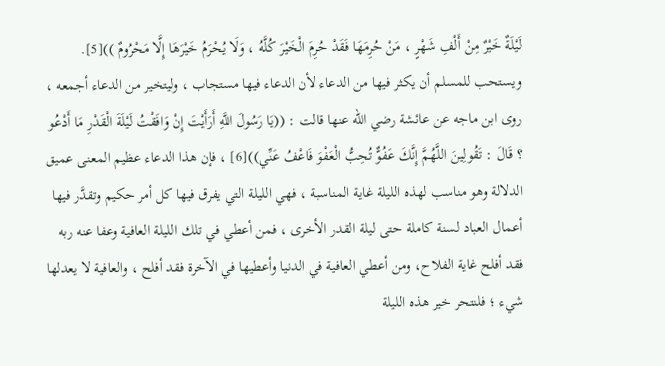لَيْلَةٌ خَيْرٌ مِنْ أَلْفِ شَهْرٍ ، مَنْ حُرِمَهَا فَقَدْ حُرِمَ الْخَيْرَ كُلَّهُ ، وَلَا يُحْرَمُ خَيْرَهَا إِلَّا مَحْرُومٌ ))[5].
ويستحب للمسلم أن يكثر فيها من الدعاء لأن الدعاء فيها مستجاب ، وليتخير من الدعاء أجمعه ، روى ابن ماجه عن عائشة رضي الله عنها قالت : ((يَا رَسُولَ اللَّهِ أَرَأَيْتَ إِنْ وَافَقْتُ لَيْلَةَ الْقَدْرِ مَا أَدْعُو ؟ قَالَ : تَقُولِينَ اللَّهُمَّ إِنَّكَ عَفُوٌّ تُحِبُّ الْعَفْوَ فَاعْفُ عَنِّي))[6] ، فإن هذا الدعاء عظيم المعنى عميق الدلالة وهو مناسب لهذه الليلة غاية المناسبة ، فهي الليلة التي يفرق فيها كل أمر حكيم وتقدَّر فيها أعمال العباد لسنة كاملة حتى ليلة القدر الأخرى ، فمن أعطي في تلك الليلة العافية وعفا عنه ربه فقد أفلح غاية الفلاح، ومن أعطي العافية في الدنيا وأعطيها في الآخرة فقد أفلح ، والعافية لا يعدلها شيء ؛ فلنتحر خير هذه الليلة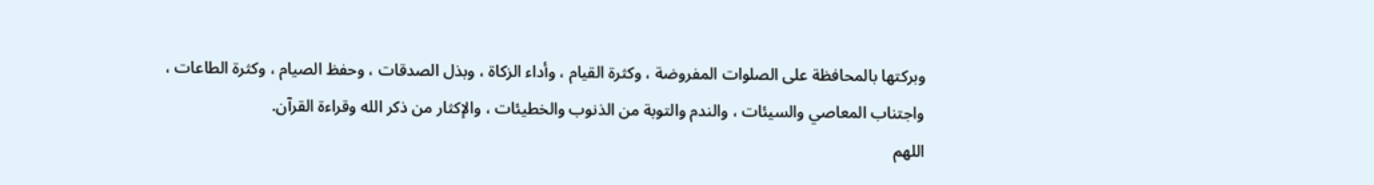وبركتها بالمحافظة على الصلوات المفروضة ، وكثرة القيام ، وأداء الزكاة ، وبذل الصدقات ، وحفظ الصيام ، وكثرة الطاعات ، واجتناب المعاصي والسيئات ، والندم والتوبة من الذنوب والخطيئات ، والإكثار من ذكر الله وقراءة القرآن.
اللهم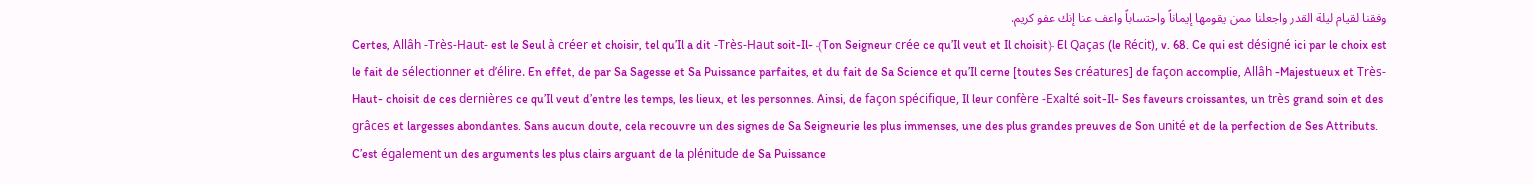وفقنا لقيام ليلة القدر واجعلنا ممن يقومها إيماناً واحتساباً واعف عنا إنك عفو كريم.
Certes, Allâh -Très-Haut- est le Seul à créer et choisir, tel qu’Il a dit -Très-Haut soit-Il- ﴾Ton Seigneur crée ce qu’Il veut et Il choisit﴿ El Qaças (le Récit), v. 68. Ce qui est désigné ici par le choix est le fait de sélectionner et d’élire. En effet, de par Sa Sagesse et Sa Puissance parfaites, et du fait de Sa Science et qu’Il cerne [toutes Ses créatures] de façon accomplie, Allâh -Majestueux et Très-Haut- choisit de ces dernières ce qu’Il veut d’entre les temps, les lieux, et les personnes. Ainsi, de façon spécifique, Il leur confère -Exalté soit-Il- Ses faveurs croissantes, un très grand soin et des grâces et largesses abondantes. Sans aucun doute, cela recouvre un des signes de Sa Seigneurie les plus immenses, une des plus grandes preuves de Son unité et de la perfection de Ses Attributs. C’est également un des arguments les plus clairs arguant de la plénitude de Sa Puissance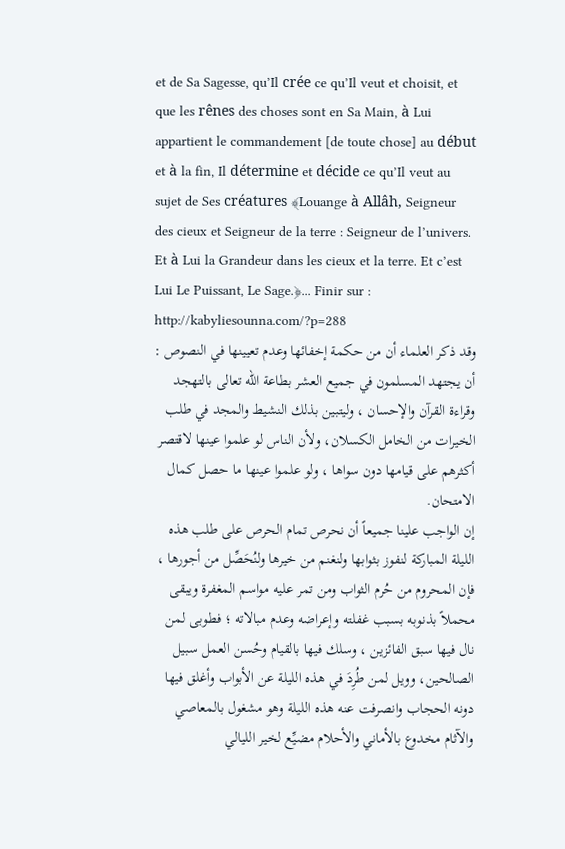et de Sa Sagesse, qu’Il crée ce qu’Il veut et choisit, et que les rênes des choses sont en Sa Main, à Lui appartient le commandement [de toute chose] au début et à la fin, Il détermine et décide ce qu’Il veut au sujet de Ses créatures ﴾Louange à Allâh, Seigneur des cieux et Seigneur de la terre : Seigneur de l’univers. Et à Lui la Grandeur dans les cieux et la terre. Et c’est Lui Le Puissant, Le Sage.﴿... Finir sur : http://kabyliesounna.com/?p=288
وقد ذكر العلماء أن من حكمة إخفائها وعدم تعيينها في النصوص : أن يجتهد المسلمون في جميع العشر بطاعة الله تعالى بالتهجد وقراءة القرآن والإحسان ، وليتبين بذلك النشيط والمجد في طلب الخيرات من الخامل الكسلان، ولأن الناس لو علموا عينها لاقتصر أكثرهم على قيامها دون سواها ، ولو علموا عينها ما حصل كمال الامتحان.
إن الواجب علينا جميعاً أن نحرص تمام الحرص على طلب هذه الليلة المباركة لنفوز بثوابها ولنغنم من خيرها ولنُحَصِّل من أجورها ، فإن المحروم من حُرم الثواب ومن تمر عليه مواسم المغفرة ويبقى محملاً بذنوبه بسبب غفلته وإعراضه وعدم مبالاته ؛ فطوبى لمن نال فيها سبق الفائزين ، وسلك فيها بالقيام وحُسن العمل سبيل الصالحين، وويل لمن طُرِدَ في هذه الليلة عن الأبواب وأغلق فيها دونه الحجاب وانصرفت عنه هذه الليلة وهو مشغول بالمعاصي والآثام مخدوع بالأماني والأحلام مضيِّع لخير الليالي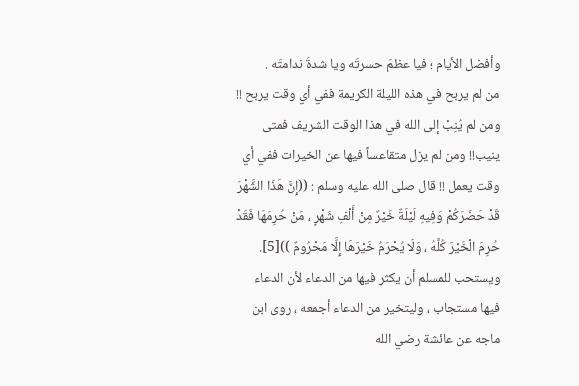وأفضل الأيام ؛ فيا عظمَ حسرتَه ويا شدةَ ندامتَه .
من لم يربح في هذه الليلة الكريمة ففي أي وقت يربح !! ومن لم يُنِبْ إلى الله في هذا الوقت الشريف فمتى ينيب!! ومن لم يزل متقاعساً فيها عن الخيرات ففي أي وقت يعمل !! قال صلى الله عليه وسلم : ((إِنَّ هَذَا الشَّهْرَ قَدْ حَضَرَكُمْ وَفِيهِ لَيْلَةٌ خَيْرٌ مِنْ أَلْفِ شَهْرٍ ، مَنْ حُرِمَهَا فَقَدْ حُرِمَ الْخَيْرَ كُلَّهُ ، وَلَا يُحْرَمُ خَيْرَهَا إِلَّا مَحْرُومٌ ))[5].
ويستحب للمسلم أن يكثر فيها من الدعاء لأن الدعاء فيها مستجاب ، وليتخير من الدعاء أجمعه ، روى ابن ماجه عن عائشة رضي الله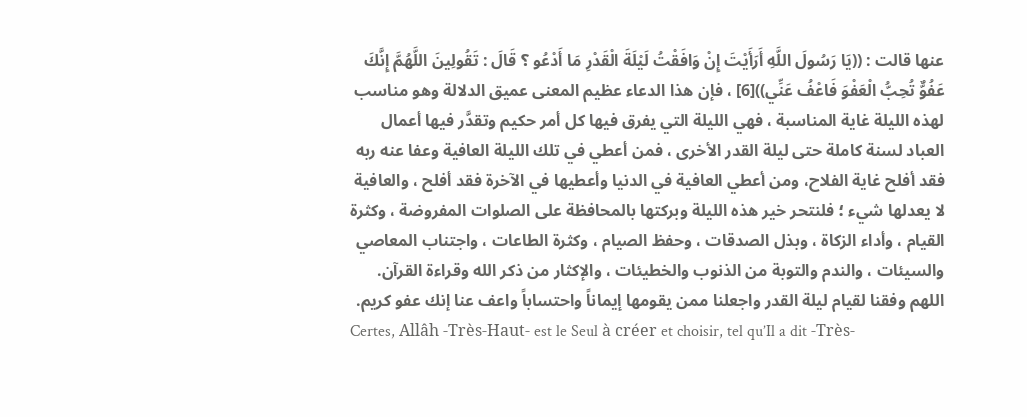عنها قالت : ((يَا رَسُولَ اللَّهِ أَرَأَيْتَ إِنْ وَافَقْتُ لَيْلَةَ الْقَدْرِ مَا أَدْعُو ؟ قَالَ : تَقُولِينَ اللَّهُمَّ إِنَّكَ عَفُوٌّ تُحِبُّ الْعَفْوَ فَاعْفُ عَنِّي))[6] ، فإن هذا الدعاء عظيم المعنى عميق الدلالة وهو مناسب لهذه الليلة غاية المناسبة ، فهي الليلة التي يفرق فيها كل أمر حكيم وتقدَّر فيها أعمال العباد لسنة كاملة حتى ليلة القدر الأخرى ، فمن أعطي في تلك الليلة العافية وعفا عنه ربه فقد أفلح غاية الفلاح، ومن أعطي العافية في الدنيا وأعطيها في الآخرة فقد أفلح ، والعافية لا يعدلها شيء ؛ فلنتحر خير هذه الليلة وبركتها بالمحافظة على الصلوات المفروضة ، وكثرة القيام ، وأداء الزكاة ، وبذل الصدقات ، وحفظ الصيام ، وكثرة الطاعات ، واجتناب المعاصي والسيئات ، والندم والتوبة من الذنوب والخطيئات ، والإكثار من ذكر الله وقراءة القرآن.
اللهم وفقنا لقيام ليلة القدر واجعلنا ممن يقومها إيماناً واحتساباً واعف عنا إنك عفو كريم.
Certes, Allâh -Très-Haut- est le Seul à créer et choisir, tel qu’Il a dit -Très-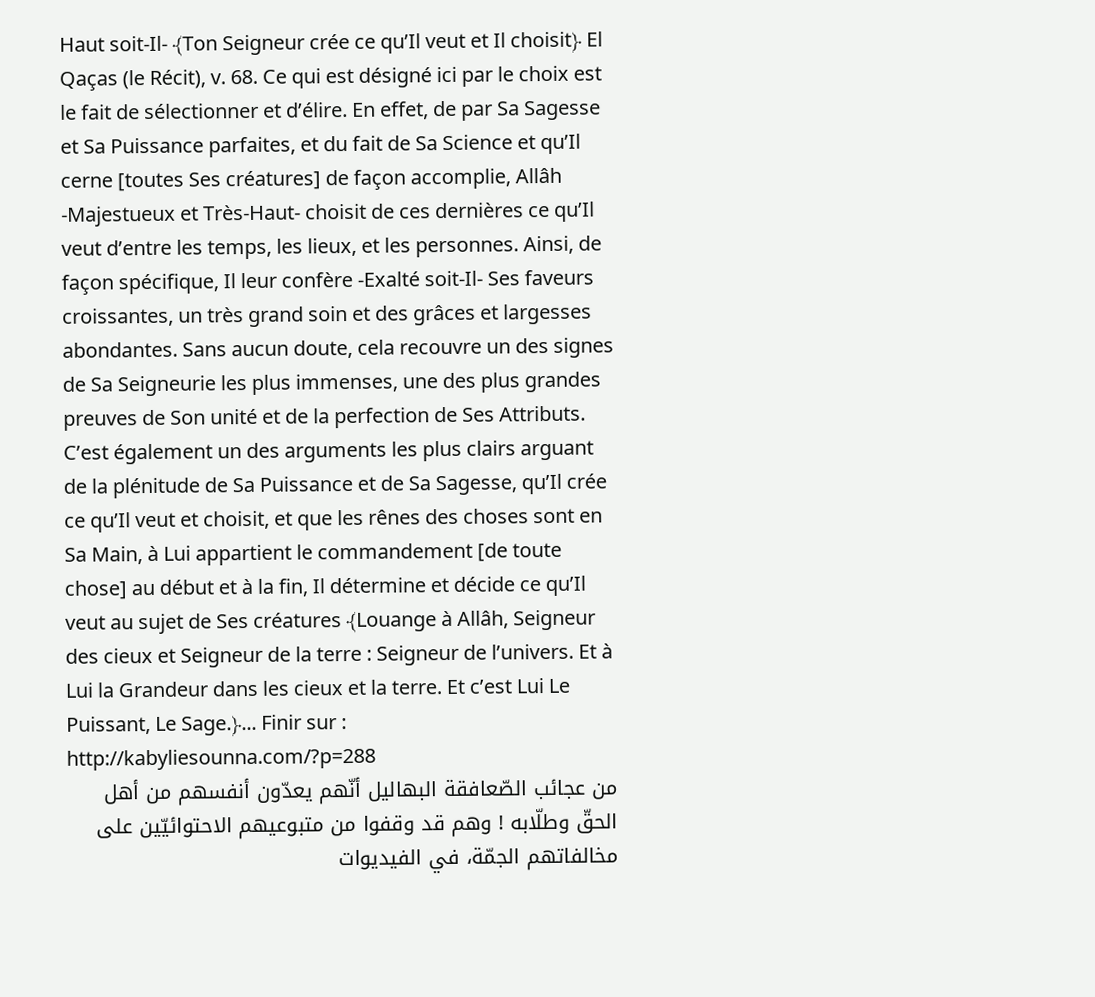Haut soit-Il- ﴾Ton Seigneur crée ce qu’Il veut et Il choisit﴿ El Qaças (le Récit), v. 68. Ce qui est désigné ici par le choix est le fait de sélectionner et d’élire. En effet, de par Sa Sagesse et Sa Puissance parfaites, et du fait de Sa Science et qu’Il cerne [toutes Ses créatures] de façon accomplie, Allâh -Majestueux et Très-Haut- choisit de ces dernières ce qu’Il veut d’entre les temps, les lieux, et les personnes. Ainsi, de façon spécifique, Il leur confère -Exalté soit-Il- Ses faveurs croissantes, un très grand soin et des grâces et largesses abondantes. Sans aucun doute, cela recouvre un des signes de Sa Seigneurie les plus immenses, une des plus grandes preuves de Son unité et de la perfection de Ses Attributs. C’est également un des arguments les plus clairs arguant de la plénitude de Sa Puissance et de Sa Sagesse, qu’Il crée ce qu’Il veut et choisit, et que les rênes des choses sont en Sa Main, à Lui appartient le commandement [de toute chose] au début et à la fin, Il détermine et décide ce qu’Il veut au sujet de Ses créatures ﴾Louange à Allâh, Seigneur des cieux et Seigneur de la terre : Seigneur de l’univers. Et à Lui la Grandeur dans les cieux et la terre. Et c’est Lui Le Puissant, Le Sage.﴿... Finir sur : http://kabyliesounna.com/?p=288
من عجائب الصّعافقة البهاليل أنّهم يعدّون أنفسهم من أهل الحقّ وطلّابه ! وهم قد وقفوا من متبوعيهم الاحتوائيّين على مخالفاتهم الجمّة، في الفيديوات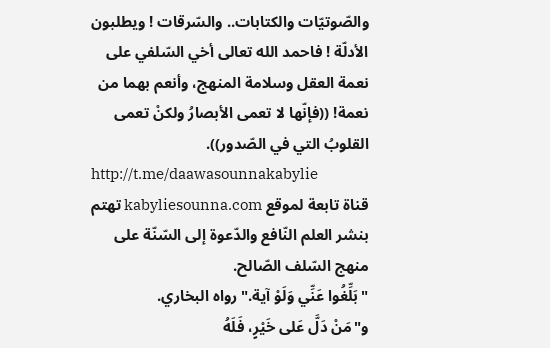والصّوتيّات والكتابات.. والسّرقات ! ويطلبون الأدلّة ! فاحمد الله تعالى أخي السّلفي على نعمة العقل وسلامة المنهج، وأنعم بهما من نعمة! ((فإنّها لا تعمى الأبصارُ ولكنْ تعمى القلوبُ التي في الصّدور)).
http://t.me/daawasounnakabylie
قناة تابعة لموقع kabyliesounna.com تهتم بنشر العلم النّافع والدّعوة إلى السّنّة على منهج السّلف الصّالح.
"بَلِّغُوا عَنِّي وَلَوْ آية." رواه البخاري.
و"مَنْ دَلَّ عَلى خَيْرٍ، فَلَهُ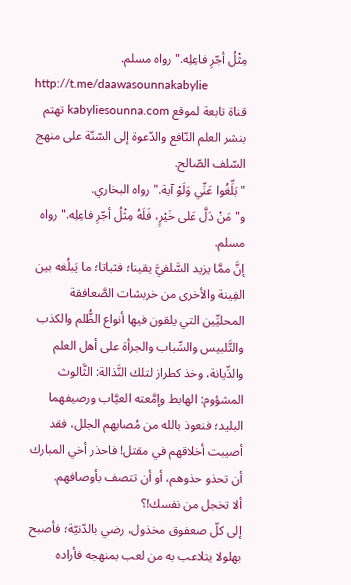مِثْلُ أجّرِ فاعِلِه." رواه مسلم.
http://t.me/daawasounnakabylie
قناة تابعة لموقع kabyliesounna.com تهتم بنشر العلم النّافع والدّعوة إلى السّنّة على منهج السّلف الصّالح.
"بَلِّغُوا عَنِّي وَلَوْ آية." رواه البخاري.
و"مَنْ دَلَّ عَلى خَيْرٍ، فَلَهُ مِثْلُ أجّرِ فاعِلِه." رواه مسلم.
إنَّ ممَّا يزيد السَّلفيَّ يقينا؛ فثباتا؛ ما يَبلُغه بين الفِينة والأخرى من خربشات الصَّعافقة المحليِّين التي يلقون فيها أنواع الظُّلم والكذب والتَّلبيس والسِّباب والجرأة على أهل العلم والدِّيانة، وخذ كطراز لتلك النَّذالة: الثَّالوث المشؤوم: الهابط وإمَّعته العيَّاب ورصيفهما البليد؛ فنعوذ بالله من مُصابهم الجلل، فقد أصيبت أخلاقهم في مقتل! فاحذر أخي المبارك أن تحذو حذوهم، أو أن تتصف بأوصافهم.
ألا تخجل من نفسك!؟
إلى كلّ صعفوق مخذول، رضي بالدّنيّة؛ فأصبح بهلولا يتلاعب به من لعب بمنهجه فأراده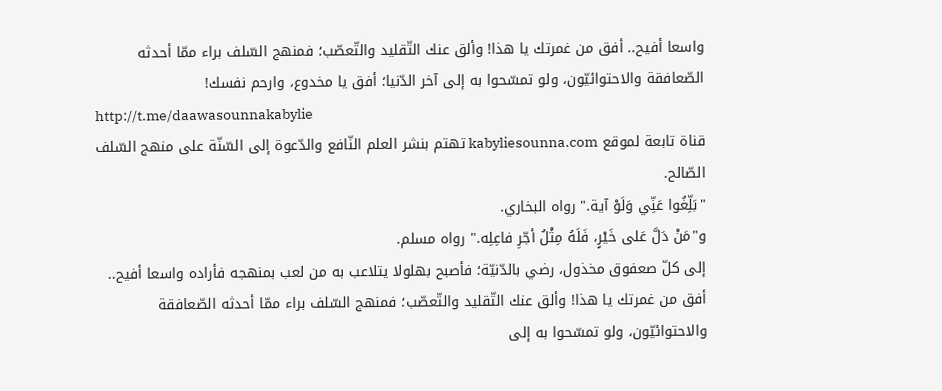واسعا أفيح.. أفق من غمرتك يا هذا! وألق عنك التّقليد والتّعصّب؛ فمنهج السّلف براء ممّا أحدثه الصّعافقة والاحتوائيّون، ولو تمسّحوا به إلى آخر الدّنيا؛ أفق يا مخدوع، وارحم نفسك!
http://t.me/daawasounnakabylie
قناة تابعة لموقع kabyliesounna.com تهتم بنشر العلم النّافع والدّعوة إلى السّنّة على منهج السّلف الصّالح.
"بَلِّغُوا عَنِّي وَلَوْ آية." رواه البخاري.
و"مَنْ دَلَّ عَلى خَيْرٍ، فَلَهُ مِثْلُ أجّرِ فاعِلِه." رواه مسلم.
إلى كلّ صعفوق مخذول، رضي بالدّنيّة؛ فأصبح بهلولا يتلاعب به من لعب بمنهجه فأراده واسعا أفيح.. أفق من غمرتك يا هذا! وألق عنك التّقليد والتّعصّب؛ فمنهج السّلف براء ممّا أحدثه الصّعافقة والاحتوائيّون، ولو تمسّحوا به إلى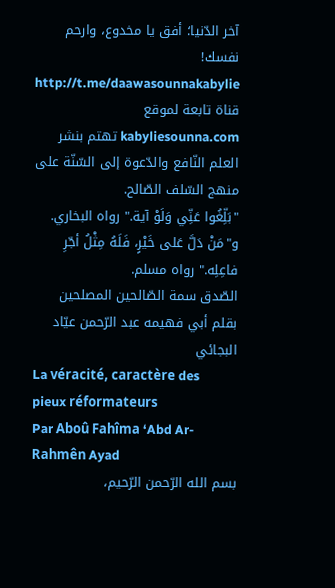آخر الدّنيا؛ أفق يا مخدوع، وارحم نفسك!
http://t.me/daawasounnakabylie
قناة تابعة لموقع kabyliesounna.com تهتم بنشر العلم النّافع والدّعوة إلى السّنّة على منهج السّلف الصّالح.
"بَلِّغُوا عَنِّي وَلَوْ آية." رواه البخاري.
و"مَنْ دَلَّ عَلى خَيْرٍ، فَلَهُ مِثْلُ أجّرِ فاعِلِه." رواه مسلم.
الصّدق سمة الصّالحين المصلحين
بقلم أبي فهيمه عبد الرّحمن عيّاد البجائي
La véracité, caractère des pieux réformateurs
Par Aboû Fahîma ‘Abd Ar-Rahmên Ayad
بسم الله الرّحمن الرّحيم،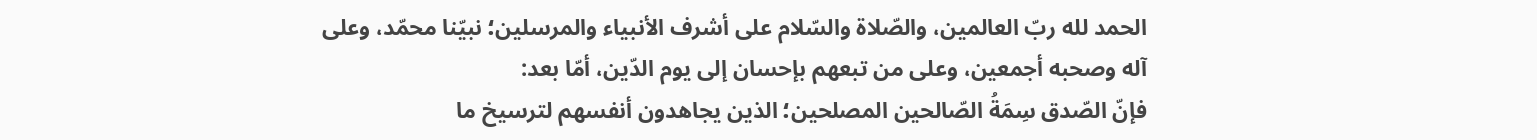الحمد لله ربّ العالمين، والصّلاة والسّلام على أشرف الأنبياء والمرسلين؛ نبيّنا محمّد، وعلى آله وصحبه أجمعين، وعلى من تبعهم بإحسان إلى يوم الدّين، أمّا بعد:
فإنّ الصّدق سِمَةُ الصّالحين المصلحين؛ الذين يجاهدون أنفسهم لترسيخ ما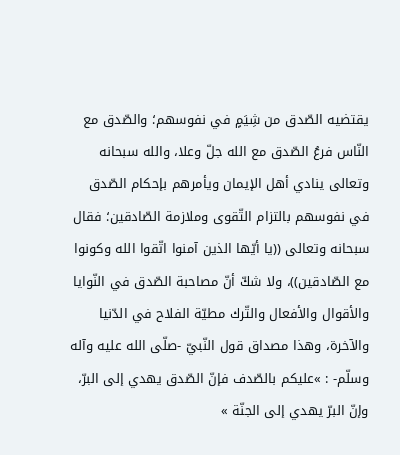يقتضيه الصّدق من شِيَمٍ في نفوسهم؛ والصّدق مع النّاس فرعُ الصّدق مع الله جلّ وعلا، والله سبحانه وتعالى ينادي أهل الإيمان ويأمرهم بإحكام الصّدق في نفوسهم بالتزام التّقوى وملازمة الصّادقين؛ فقال سبحانه وتعالى ((يا أيّها الذين آمنوا اتّقوا الله وكونوا مع الصّادقين))، ولا شكّ أنّ مصاحبة الصّدق في النّوايا والأقوال والأفعال والتّرك مطيّة الفلاح في الدّنيا والآخرة، وهذا مصداق قول النّبيّ -صلّى الله عليه وآله وسلّم- : »عليكم بالصّدف فإنّ الصّدق يهدي إلى البرّ، وإنّ البرّ يهدي إلى الجنّة »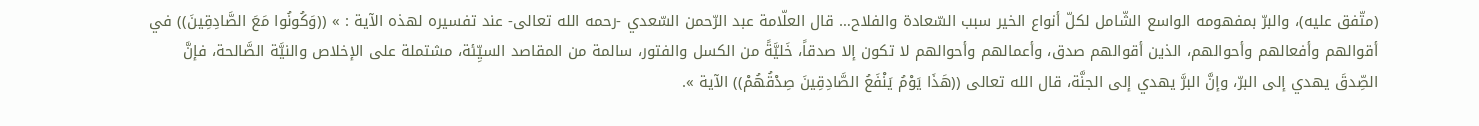(متّفق عليه)، والبرّ بمفهومه الواسع الشّامل لكلّ أنواع الخير سبب السّعادة والفلاح… قال العلّامة عبد الرّحمن السّعدي -رحمه الله تعالى- عند تفسيره لهذه الآية : » ((وَكُونُوا مَعَ الصَّادِقِينَ)) في أقوالهم وأفعالهم وأحوالهم، الذين أقوالهم صدق، وأعمالهم وأحوالهم لا تكون إلا صدقاً، خَليَّةً من الكسل والفتور، سالمة من المقاصد السيِّئة، مشتملة على الإخلاص والنيَّة الصَّالحة، فإنَّ الصِّدقَ يهدي إلى البرّ، وإنَّ البرَّ يهدي إلى الجنَّة، قال الله تعالى ((هَذَا يَوْمُ يَنْفَعُ الصَّادِقِينَ صِدْقُهُمْ)) الآية ».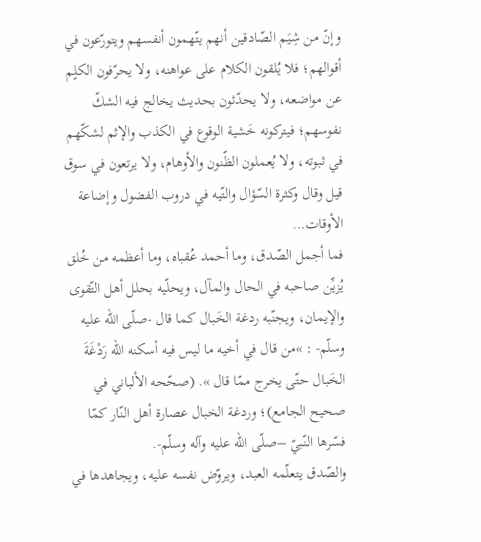وإنّ من شِيَم الصّادقين أنهم يتّهمون أنفسهم ويتورّعون في أقوالهم؛ فلا يُلقون الكلام على عواهنه، ولا يحرّفون الكلٍم عن مواضعه، ولا يحدّثون بحديث يخالج فيه الشكّ نفوسهم؛ فيتركونه خَشية الوقوع في الكذب والإثم لشكّهم في ثبوته، ولا يُعملون الظّنون والأوهام، ولا يرتعون في سوق قيل وقال وكثرة السّؤال والتّيه في دروب الفضول وإضاعة الأوقات…
فما أجمل الصّدق، وما أحمد عُقباه، وما أعظمه من خُلق يُزيِّن صاحبه في الحال والمآل، ويحلّيه بحلل أهل التّقوى والإيمان، ويجنّبه ردغة الخَبال كما قال -صلّى الله عليه وسلّم- : »من قال في أخيه ما ليس فيه أسكنه الله رَدْغَةَ الخَبال حتّى يخرج ممّا قال ». (صحّحه الألباني في صحيح الجامع)؛ وردغة الخبال عصارة أهل النّار كمّا فسّرها النّبيّ –صلّى الله عليه وآله وسلّم-.
والصّدق يتعلّمه العبد، ويروّض نفسه عليه، ويجاهدها في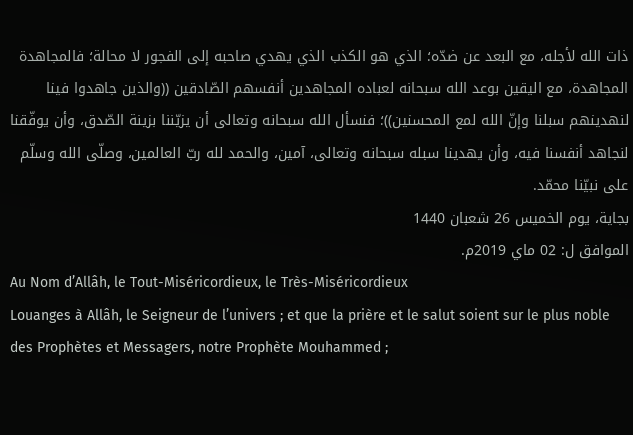ذات الله لأجله، مع البعد عن ضدّه؛ الذي هو الكذب الذي يهدي صاحبه إلى الفجور لا محالة؛ فالمجاهدة المجاهدة، مع اليقين بوعد الله سبحانه لعباده المجاهدين أنفسهم الصّادقين ((والذين جاهدوا فينا لنهدينهم سبلنا وإنّ الله لمع المحسنين))؛ فنسأل الله سبحانه وتعالى أن يزيّننا بزينة الصّدق، وأن يوفّقنا لنجاهد أنفسنا فيه، وأن يهدينا سبله سبحانه وتعالى، آمين، والحمد لله ربّ العالمين، وصلّى الله وسلّم على نبيّنا محمّد.
بجاية، يوم الخميس 26 شعبان 1440
الموافق ل: 02 ماي 2019م.
Au Nom d’Allâh, le Tout-Miséricordieux, le Très-Miséricordieux
Louanges à Allâh, le Seigneur de l’univers ; et que la prière et le salut soient sur le plus noble des Prophètes et Messagers, notre Prophète Mouhammed ;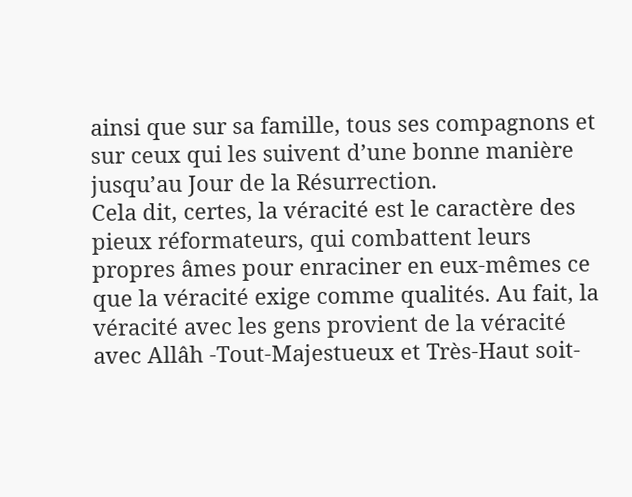ainsi que sur sa famille, tous ses compagnons et sur ceux qui les suivent d’une bonne manière jusqu’au Jour de la Résurrection.
Cela dit, certes, la véracité est le caractère des pieux réformateurs, qui combattent leurs propres âmes pour enraciner en eux-mêmes ce que la véracité exige comme qualités. Au fait, la véracité avec les gens provient de la véracité avec Allâh -Tout-Majestueux et Très-Haut soit-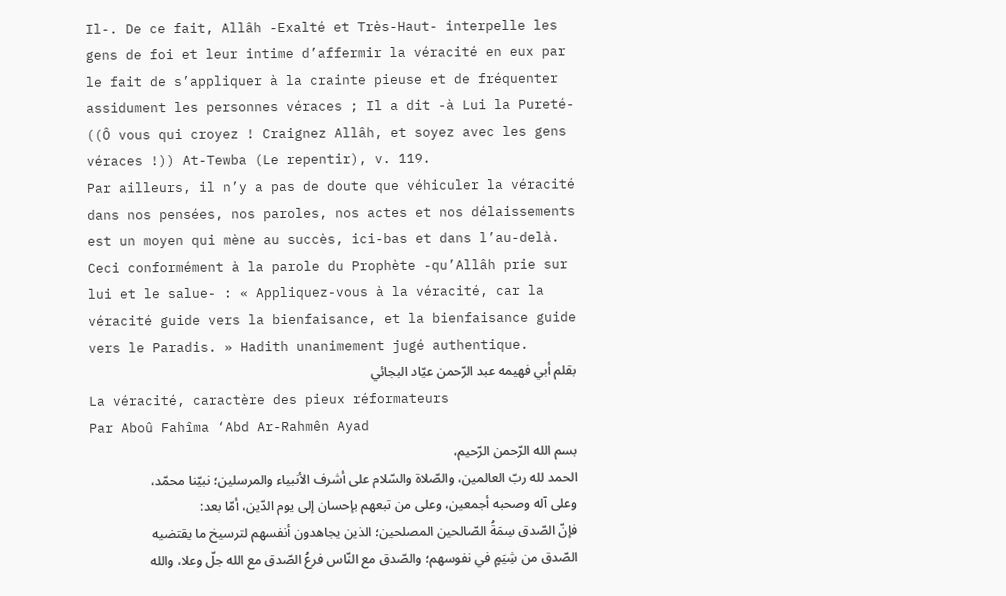Il-. De ce fait, Allâh -Exalté et Très-Haut- interpelle les gens de foi et leur intime d’affermir la véracité en eux par le fait de s’appliquer à la crainte pieuse et de fréquenter assidument les personnes véraces ; Il a dit -à Lui la Pureté- ((Ô vous qui croyez ! Craignez Allâh, et soyez avec les gens véraces !)) At-Tewba (Le repentir), v. 119.
Par ailleurs, il n’y a pas de doute que véhiculer la véracité dans nos pensées, nos paroles, nos actes et nos délaissements est un moyen qui mène au succès, ici-bas et dans l’au-delà. Ceci conformément à la parole du Prophète -qu’Allâh prie sur lui et le salue- : « Appliquez-vous à la véracité, car la véracité guide vers la bienfaisance, et la bienfaisance guide vers le Paradis. » Hadith unanimement jugé authentique.
بقلم أبي فهيمه عبد الرّحمن عيّاد البجائي
La véracité, caractère des pieux réformateurs
Par Aboû Fahîma ‘Abd Ar-Rahmên Ayad
بسم الله الرّحمن الرّحيم،
الحمد لله ربّ العالمين، والصّلاة والسّلام على أشرف الأنبياء والمرسلين؛ نبيّنا محمّد، وعلى آله وصحبه أجمعين، وعلى من تبعهم بإحسان إلى يوم الدّين، أمّا بعد:
فإنّ الصّدق سِمَةُ الصّالحين المصلحين؛ الذين يجاهدون أنفسهم لترسيخ ما يقتضيه الصّدق من شِيَمٍ في نفوسهم؛ والصّدق مع النّاس فرعُ الصّدق مع الله جلّ وعلا، والله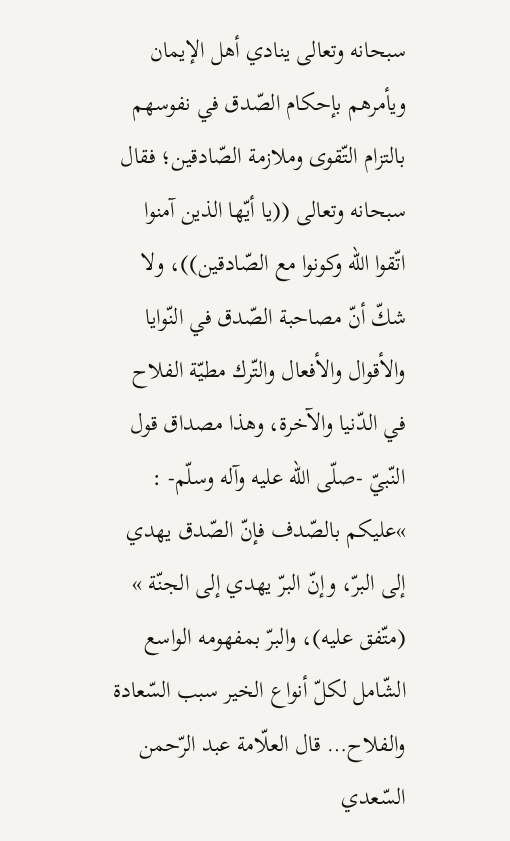سبحانه وتعالى ينادي أهل الإيمان ويأمرهم بإحكام الصّدق في نفوسهم بالتزام التّقوى وملازمة الصّادقين؛ فقال سبحانه وتعالى ((يا أيّها الذين آمنوا اتّقوا الله وكونوا مع الصّادقين))، ولا شكّ أنّ مصاحبة الصّدق في النّوايا والأقوال والأفعال والتّرك مطيّة الفلاح في الدّنيا والآخرة، وهذا مصداق قول النّبيّ -صلّى الله عليه وآله وسلّم- : »عليكم بالصّدف فإنّ الصّدق يهدي إلى البرّ، وإنّ البرّ يهدي إلى الجنّة » (متّفق عليه)، والبرّ بمفهومه الواسع الشّامل لكلّ أنواع الخير سبب السّعادة والفلاح… قال العلّامة عبد الرّحمن السّعدي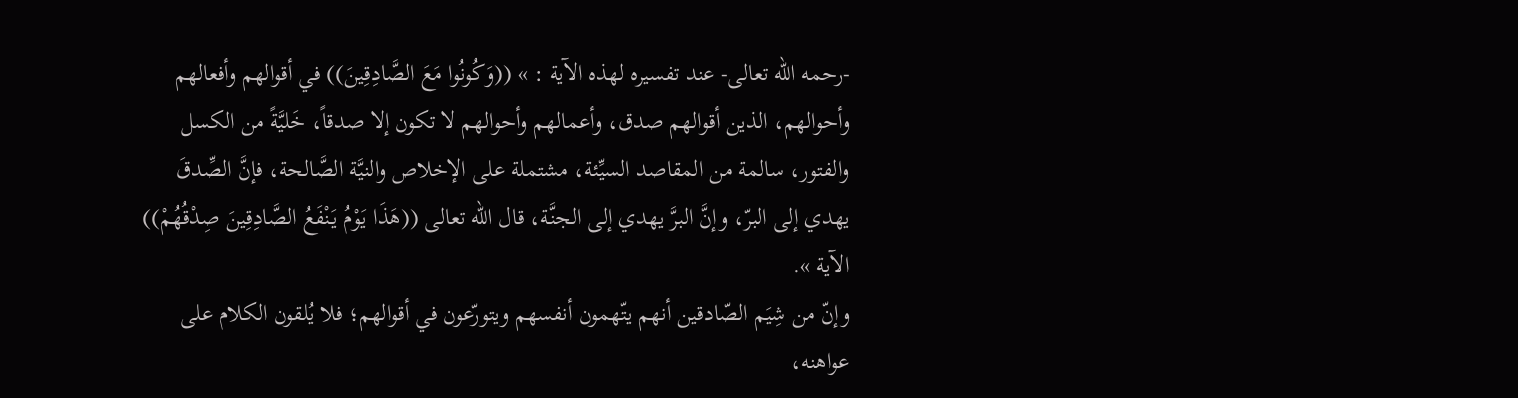-رحمه الله تعالى- عند تفسيره لهذه الآية : » ((وَكُونُوا مَعَ الصَّادِقِينَ)) في أقوالهم وأفعالهم وأحوالهم، الذين أقوالهم صدق، وأعمالهم وأحوالهم لا تكون إلا صدقاً، خَليَّةً من الكسل والفتور، سالمة من المقاصد السيِّئة، مشتملة على الإخلاص والنيَّة الصَّالحة، فإنَّ الصِّدقَ يهدي إلى البرّ، وإنَّ البرَّ يهدي إلى الجنَّة، قال الله تعالى ((هَذَا يَوْمُ يَنْفَعُ الصَّادِقِينَ صِدْقُهُمْ)) الآية ».
وإنّ من شِيَم الصّادقين أنهم يتّهمون أنفسهم ويتورّعون في أقوالهم؛ فلا يُلقون الكلام على عواهنه،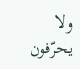ولا يحرّفون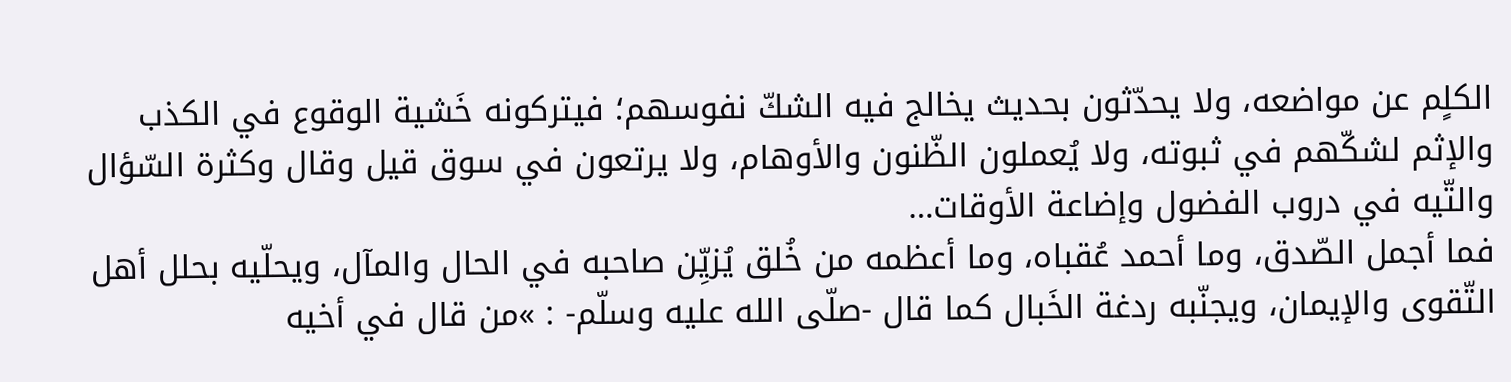الكلٍم عن مواضعه، ولا يحدّثون بحديث يخالج فيه الشكّ نفوسهم؛ فيتركونه خَشية الوقوع في الكذب والإثم لشكّهم في ثبوته، ولا يُعملون الظّنون والأوهام، ولا يرتعون في سوق قيل وقال وكثرة السّؤال والتّيه في دروب الفضول وإضاعة الأوقات…
فما أجمل الصّدق، وما أحمد عُقباه، وما أعظمه من خُلق يُزيِّن صاحبه في الحال والمآل، ويحلّيه بحلل أهل التّقوى والإيمان، ويجنّبه ردغة الخَبال كما قال -صلّى الله عليه وسلّم- : »من قال في أخيه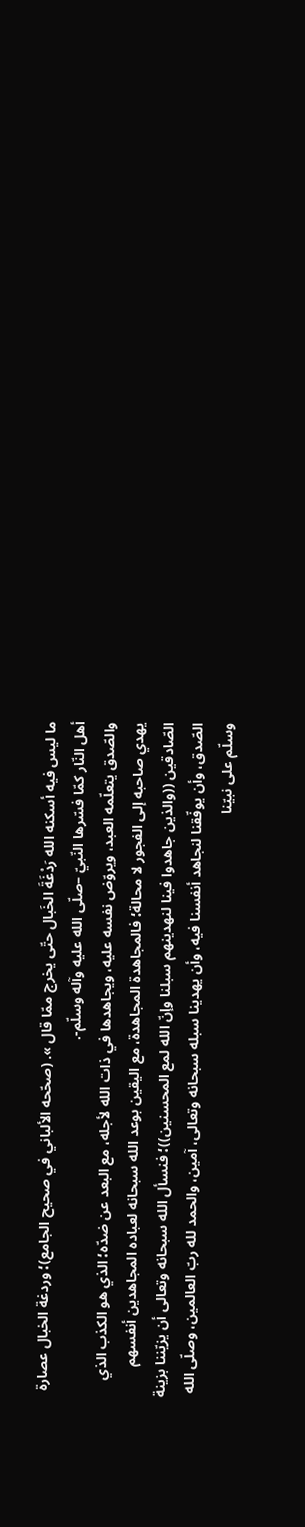ما ليس فيه أسكنه الله رَدْغَةَ الخَبال حتّى يخرج ممّا قال ». (صحّحه الألباني في صحيح الجامع)؛ وردغة الخبال عصارة أهل النّار كمّا فسّرها النّبيّ –صلّى الله عليه وآله وسلّم-.
والصّدق يتعلّمه العبد، ويروّض نفسه عليه، ويجاهدها في ذات الله لأجله، مع البعد عن ضدّه؛ الذي هو الكذب الذي يهدي صاحبه إلى الفجور لا محالة؛ فالمجاهدة المجاهدة، مع اليقين بوعد الله سبحانه لعباده المجاهدين أنفسهم الصّادقين ((والذين جاهدوا فينا لنهدينهم سبلنا وإنّ الله لمع المحسنين))؛ فنسأل الله سبحانه وتعالى أن يزيّننا بزينة الصّدق، وأن يوفّقنا لنجاهد أنفسنا فيه، وأن يهدينا سبله سبحانه وتعالى، آمين، والحمد لله ربّ العالمين، وصلّى الله وسلّم على نبيّنا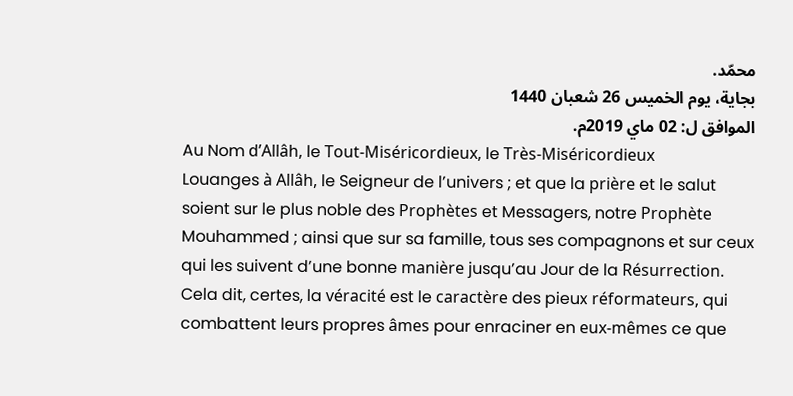محمّد.
بجاية، يوم الخميس 26 شعبان 1440
الموافق ل: 02 ماي 2019م.
Au Nom d’Allâh, le Tout-Miséricordieux, le Très-Miséricordieux
Louanges à Allâh, le Seigneur de l’univers ; et que la prière et le salut soient sur le plus noble des Prophètes et Messagers, notre Prophète Mouhammed ; ainsi que sur sa famille, tous ses compagnons et sur ceux qui les suivent d’une bonne manière jusqu’au Jour de la Résurrection.
Cela dit, certes, la véracité est le caractère des pieux réformateurs, qui combattent leurs propres âmes pour enraciner en eux-mêmes ce que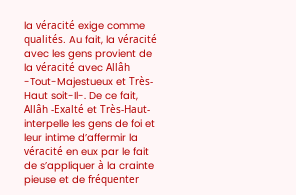la véracité exige comme qualités. Au fait, la véracité avec les gens provient de la véracité avec Allâh -Tout-Majestueux et Très-Haut soit-Il-. De ce fait, Allâh -Exalté et Très-Haut- interpelle les gens de foi et leur intime d’affermir la véracité en eux par le fait de s’appliquer à la crainte pieuse et de fréquenter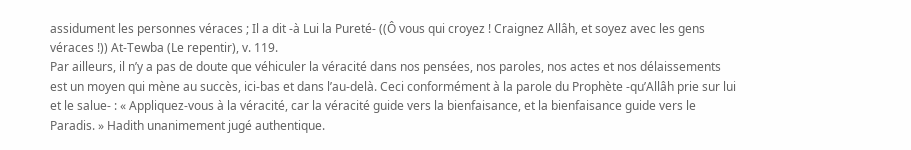assidument les personnes véraces ; Il a dit -à Lui la Pureté- ((Ô vous qui croyez ! Craignez Allâh, et soyez avec les gens véraces !)) At-Tewba (Le repentir), v. 119.
Par ailleurs, il n’y a pas de doute que véhiculer la véracité dans nos pensées, nos paroles, nos actes et nos délaissements est un moyen qui mène au succès, ici-bas et dans l’au-delà. Ceci conformément à la parole du Prophète -qu’Allâh prie sur lui et le salue- : « Appliquez-vous à la véracité, car la véracité guide vers la bienfaisance, et la bienfaisance guide vers le Paradis. » Hadith unanimement jugé authentique.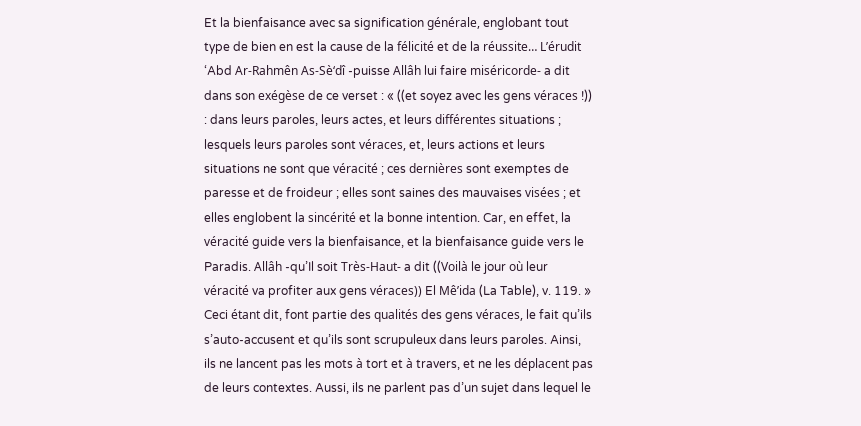Et la bienfaisance avec sa signification générale, englobant tout type de bien en est la cause de la félicité et de la réussite… L’érudit ‘Abd Ar-Rahmên As-Sè‘dî -puisse Allâh lui faire miséricorde- a dit dans son exégèse de ce verset : « ((et soyez avec les gens véraces !)) : dans leurs paroles, leurs actes, et leurs différentes situations ; lesquels leurs paroles sont véraces, et, leurs actions et leurs situations ne sont que véracité ; ces dernières sont exemptes de paresse et de froideur ; elles sont saines des mauvaises visées ; et elles englobent la sincérité et la bonne intention. Car, en effet, la véracité guide vers la bienfaisance, et la bienfaisance guide vers le Paradis. Allâh -qu’Il soit Très-Haut- a dit ((Voilà le jour où leur véracité va profiter aux gens véraces)) El Mê’ida (La Table), v. 119. »
Ceci étant dit, font partie des qualités des gens véraces, le fait qu’ils s’auto-accusent et qu’ils sont scrupuleux dans leurs paroles. Ainsi, ils ne lancent pas les mots à tort et à travers, et ne les déplacent pas de leurs contextes. Aussi, ils ne parlent pas d’un sujet dans lequel le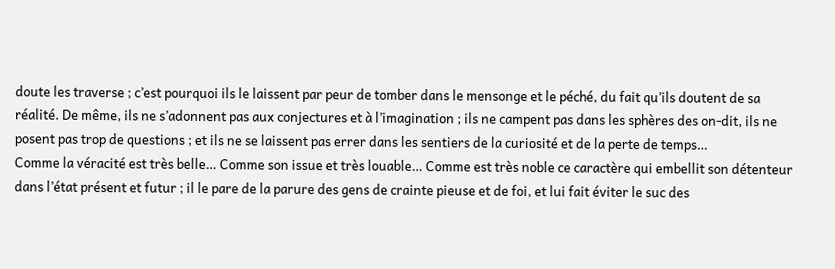doute les traverse ; c’est pourquoi ils le laissent par peur de tomber dans le mensonge et le péché, du fait qu’ils doutent de sa réalité. De même, ils ne s’adonnent pas aux conjectures et à l’imagination ; ils ne campent pas dans les sphères des on-dit, ils ne posent pas trop de questions ; et ils ne se laissent pas errer dans les sentiers de la curiosité et de la perte de temps…
Comme la véracité est très belle… Comme son issue et très louable… Comme est très noble ce caractère qui embellit son détenteur dans l’état présent et futur ; il le pare de la parure des gens de crainte pieuse et de foi, et lui fait éviter le suc des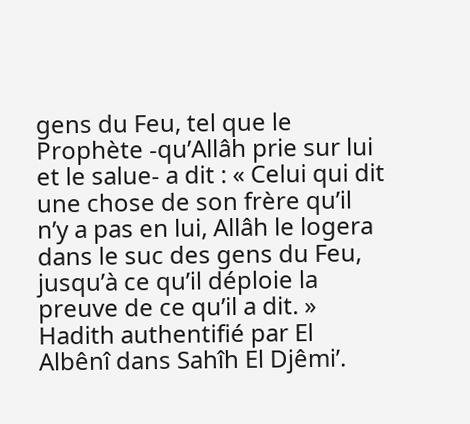gens du Feu, tel que le Prophète -qu’Allâh prie sur lui et le salue- a dit : « Celui qui dit une chose de son frère qu’il n’y a pas en lui, Allâh le logera dans le suc des gens du Feu, jusqu’à ce qu’il déploie la preuve de ce qu’il a dit. » Hadith authentifié par El Albênî dans Sahîh El Djêmi’.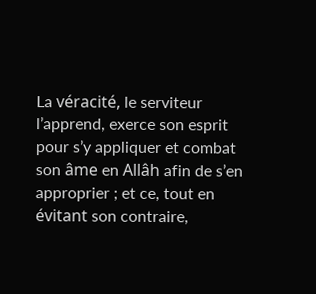La véracité, le serviteur l’apprend, exerce son esprit pour s’y appliquer et combat son âme en Allâh afin de s’en approprier ; et ce, tout en évitant son contraire,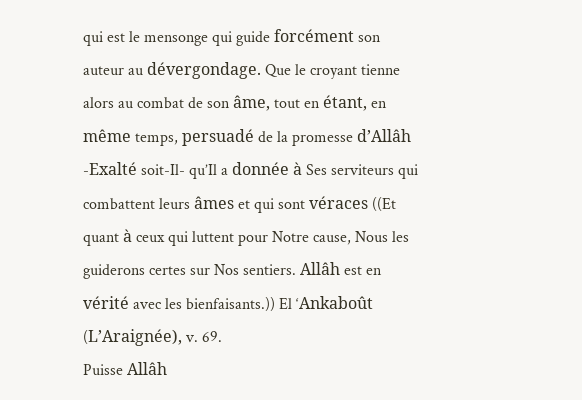qui est le mensonge qui guide forcément son auteur au dévergondage. Que le croyant tienne alors au combat de son âme, tout en étant, en même temps, persuadé de la promesse d’Allâh -Exalté soit-Il- qu’Il a donnée à Ses serviteurs qui combattent leurs âmes et qui sont véraces ((Et quant à ceux qui luttent pour Notre cause, Nous les guiderons certes sur Nos sentiers. Allâh est en vérité avec les bienfaisants.)) El ‘Ankaboût (L’Araignée), v. 69.
Puisse Allâh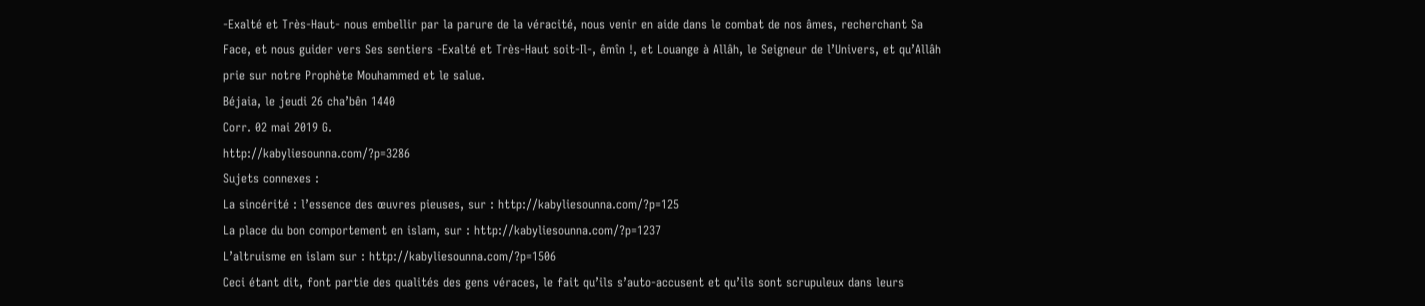-Exalté et Très-Haut- nous embellir par la parure de la véracité, nous venir en aide dans le combat de nos âmes, recherchant Sa Face, et nous guider vers Ses sentiers -Exalté et Très-Haut soit-Il-, êmîn !, et Louange à Allâh, le Seigneur de l’Univers, et qu’Allâh prie sur notre Prophète Mouhammed et le salue.
Béjaia, le jeudi 26 cha’bên 1440
Corr. 02 mai 2019 G.
http://kabyliesounna.com/?p=3286
Sujets connexes :
La sincérité : l’essence des œuvres pieuses, sur : http://kabyliesounna.com/?p=125
La place du bon comportement en islam, sur : http://kabyliesounna.com/?p=1237
L’altruisme en islam sur : http://kabyliesounna.com/?p=1506
Ceci étant dit, font partie des qualités des gens véraces, le fait qu’ils s’auto-accusent et qu’ils sont scrupuleux dans leurs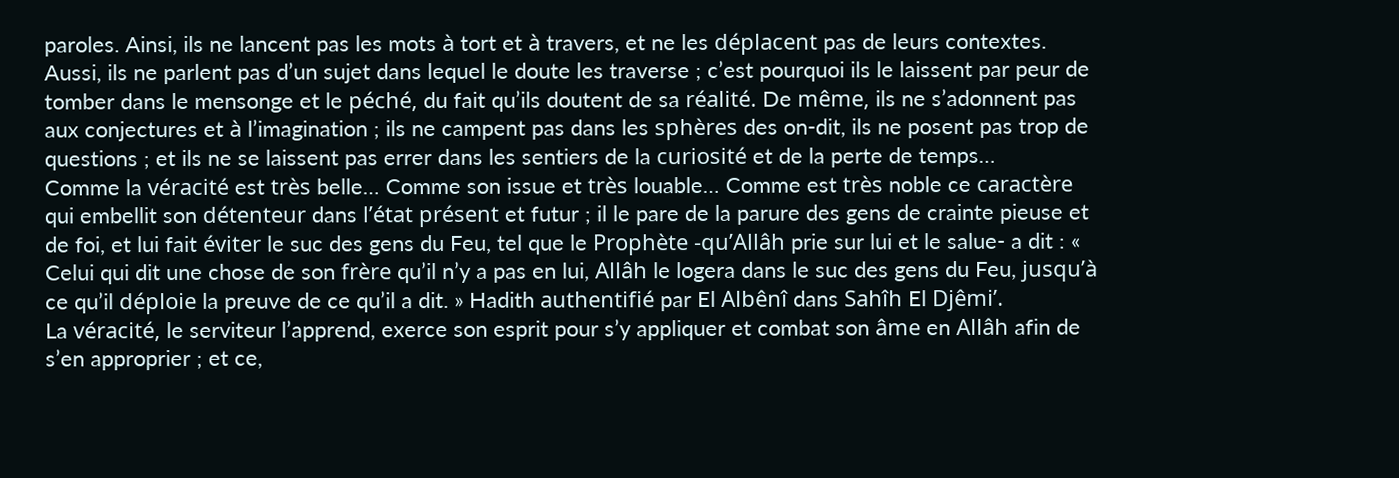paroles. Ainsi, ils ne lancent pas les mots à tort et à travers, et ne les déplacent pas de leurs contextes. Aussi, ils ne parlent pas d’un sujet dans lequel le doute les traverse ; c’est pourquoi ils le laissent par peur de tomber dans le mensonge et le péché, du fait qu’ils doutent de sa réalité. De même, ils ne s’adonnent pas aux conjectures et à l’imagination ; ils ne campent pas dans les sphères des on-dit, ils ne posent pas trop de questions ; et ils ne se laissent pas errer dans les sentiers de la curiosité et de la perte de temps…
Comme la véracité est très belle… Comme son issue et très louable… Comme est très noble ce caractère qui embellit son détenteur dans l’état présent et futur ; il le pare de la parure des gens de crainte pieuse et de foi, et lui fait éviter le suc des gens du Feu, tel que le Prophète -qu’Allâh prie sur lui et le salue- a dit : « Celui qui dit une chose de son frère qu’il n’y a pas en lui, Allâh le logera dans le suc des gens du Feu, jusqu’à ce qu’il déploie la preuve de ce qu’il a dit. » Hadith authentifié par El Albênî dans Sahîh El Djêmi’.
La véracité, le serviteur l’apprend, exerce son esprit pour s’y appliquer et combat son âme en Allâh afin de s’en approprier ; et ce,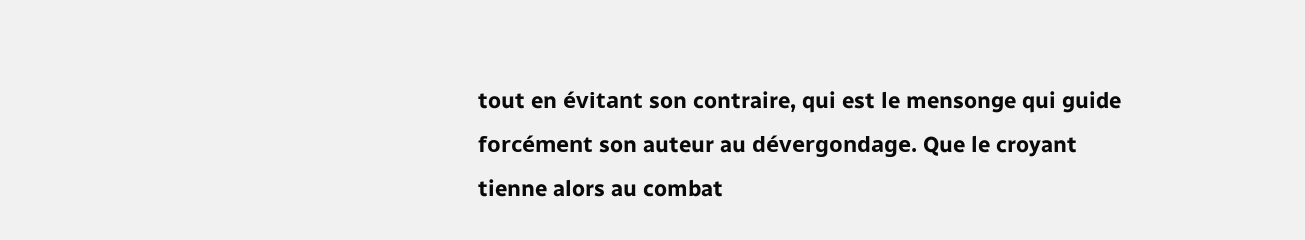tout en évitant son contraire, qui est le mensonge qui guide forcément son auteur au dévergondage. Que le croyant tienne alors au combat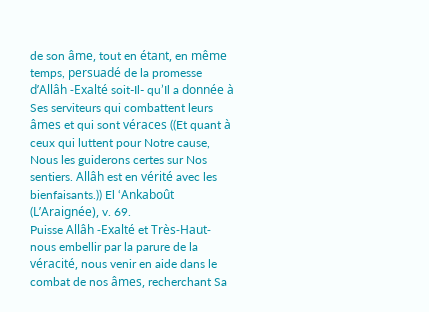de son âme, tout en étant, en même temps, persuadé de la promesse d’Allâh -Exalté soit-Il- qu’Il a donnée à Ses serviteurs qui combattent leurs âmes et qui sont véraces ((Et quant à ceux qui luttent pour Notre cause, Nous les guiderons certes sur Nos sentiers. Allâh est en vérité avec les bienfaisants.)) El ‘Ankaboût (L’Araignée), v. 69.
Puisse Allâh -Exalté et Très-Haut- nous embellir par la parure de la véracité, nous venir en aide dans le combat de nos âmes, recherchant Sa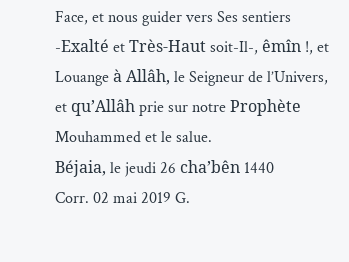Face, et nous guider vers Ses sentiers -Exalté et Très-Haut soit-Il-, êmîn !, et Louange à Allâh, le Seigneur de l’Univers, et qu’Allâh prie sur notre Prophète Mouhammed et le salue.
Béjaia, le jeudi 26 cha’bên 1440
Corr. 02 mai 2019 G.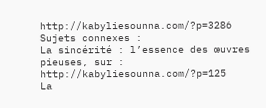http://kabyliesounna.com/?p=3286
Sujets connexes :
La sincérité : l’essence des œuvres pieuses, sur : http://kabyliesounna.com/?p=125
La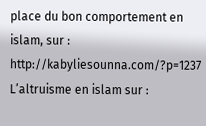place du bon comportement en islam, sur : http://kabyliesounna.com/?p=1237
L’altruisme en islam sur :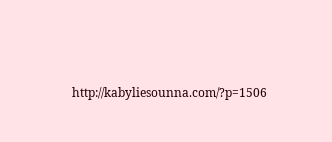http://kabyliesounna.com/?p=1506